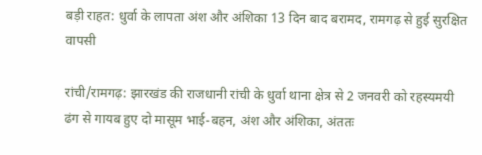बड़ी राहत: धुर्वा के लापता अंश और अंशिका 13 दिन बाद बरामद, रामगढ़ से हुई सुरक्षित वापसी

रांची/रामगढ़: झारखंड की राजधानी रांची के धुर्वा थाना क्षेत्र से 2 जनवरी को रहस्यमयी ढंग से गायब हुए दो मासूम भाई-बहन, अंश और अंशिका, अंततः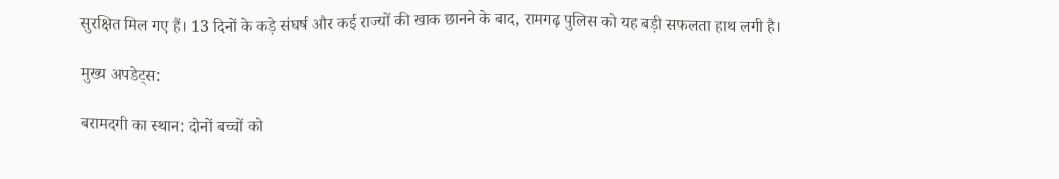सुरक्षित मिल गए हैं। 13 दिनों के कड़े संघर्ष और कई राज्यों की खाक छानने के बाद, रामगढ़ पुलिस को यह बड़ी सफलता हाथ लगी है।

मुख्य अपडेट्स:

बरामदगी का स्थान: दोनों बच्चों को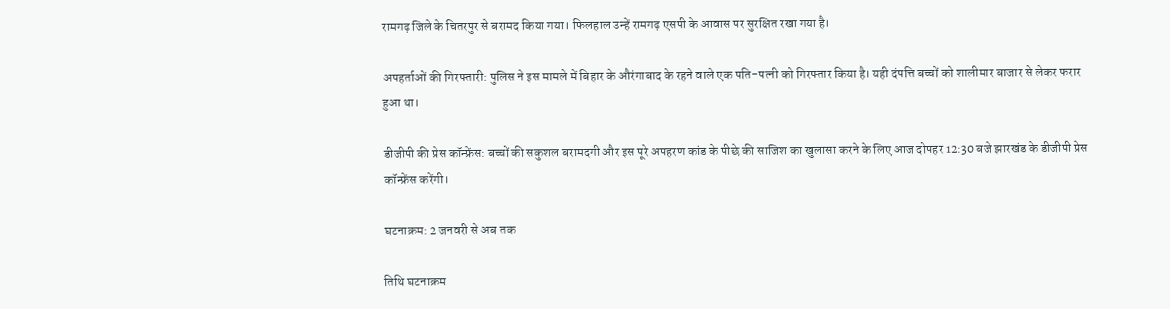रामगढ़ जिले के चितरपुर से बरामद किया गया। फिलहाल उन्हें रामगढ़ एसपी के आवास पर सुरक्षित रखा गया है।

अपहर्ताओं की गिरफ्तारी: पुलिस ने इस मामले में बिहार के औरंगाबाद के रहने वाले एक पति-पत्नी को गिरफ्तार किया है। यही दंपत्ति बच्चों को शालीमार बाजार से लेकर फरार हुआ था।

डीजीपी की प्रेस कॉन्फ्रेंस: बच्चों की सकुशल बरामदगी और इस पूरे अपहरण कांड के पीछे की साजिश का खुलासा करने के लिए आज दोपहर 12:30 बजे झारखंड के डीजीपी प्रेस कॉन्फ्रेंस करेंगी।

घटनाक्रम: 2 जनवरी से अब तक

तिथि घटनाक्रम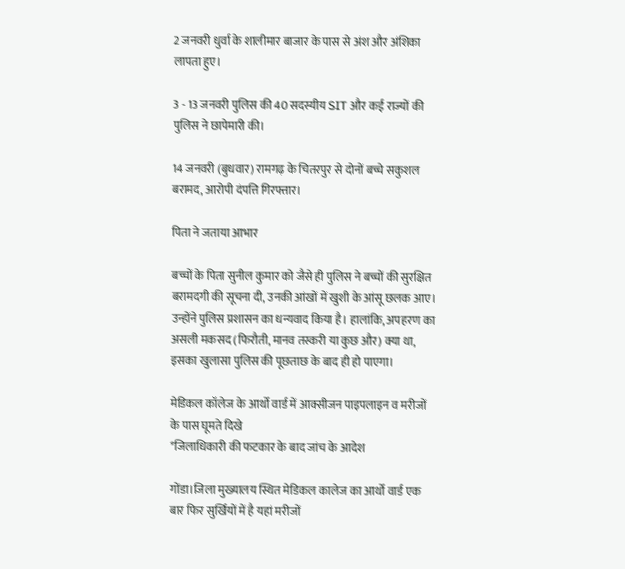2 जनवरी धुर्वा के शालीमार बाजार के पास से अंश और अंशिका लापता हुए।

3 - 13 जनवरी पुलिस की 40 सदस्यीय SIT और कई राज्यों की पुलिस ने छापेमारी की।

14 जनवरी (बुधवार) रामगढ़ के चितरपुर से दोनों बच्चे सकुशल बरामद, आरोपी दंपत्ति गिरफ्तार।

पिता ने जताया आभार

बच्चों के पिता सुनील कुमार को जैसे ही पुलिस ने बच्चों की सुरक्षित बरामदगी की सूचना दी, उनकी आंखों में खुशी के आंसू छलक आए। उन्होंने पुलिस प्रशासन का धन्यवाद किया है। हालांकि, अपहरण का असली मकसद (फिरौती, मानव तस्करी या कुछ और) क्या था, इसका खुलासा पुलिस की पूछताछ के बाद ही हो पाएगा।

मेडिकल कॉलेज के आर्थो वार्ड में आक्सीजन पाइपलाइन व मरीजों के पास घूमते दिखे
*जिलाधिकारी की फटकार के बाद जांच के आदेश

गोंडा।जिला मुख्यालय स्थित मेडिकल कालेज का आर्थो वार्ड एक बार फिर सुर्खियों में है यहां मरीजों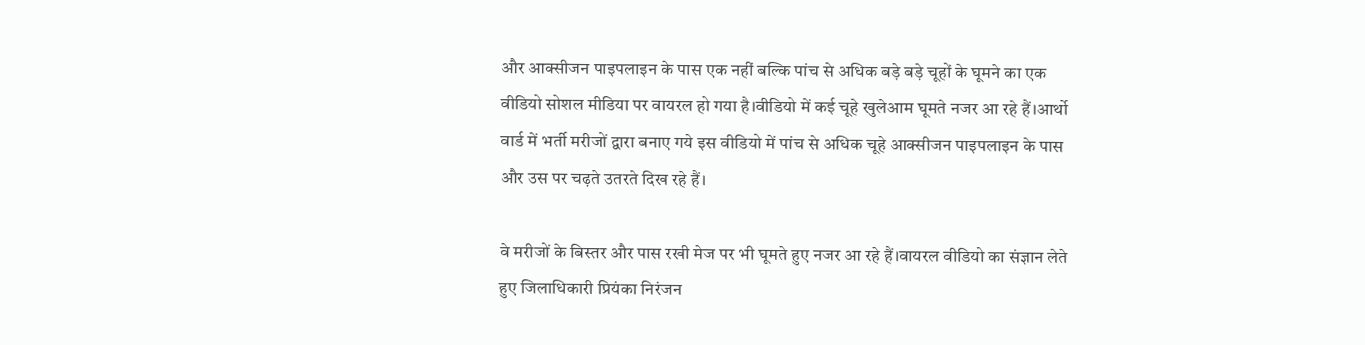और आक्सीजन पाइपलाइन के पास एक नहीं बल्कि पांच से अधिक बड़े बड़े चूहों के घूमने का एक वीडियो सोशल मीडिया पर वायरल हो गया है।वीडियो में कई चूहे खुलेआम घूमते नजर आ रहे हैं।आर्थो वार्ड में भर्ती मरीजों द्वारा बनाए गये इस वीडियो में पांच से अधिक चूहे आक्सीजन पाइपलाइन के पास और उस पर चढ़ते उतरते दिख रहे हैं।

वे मरीजों के बिस्तर और पास रखी मेज पर भी घूमते हुए नजर आ रहे हैं।वायरल वीडियो का संज्ञान लेते हुए जिलाधिकारी प्रियंका निरंजन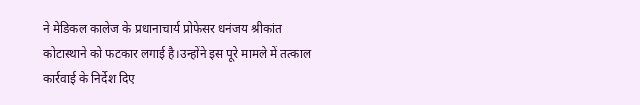ने मेडिकल कालेज के प्रधानाचार्य प्रोफेसर धनंजय श्रीकांत कोटास्थाने को फटकार लगाई है।उन्होंने इस पूरे मामले में तत्काल कार्रवाई के निर्देश दिए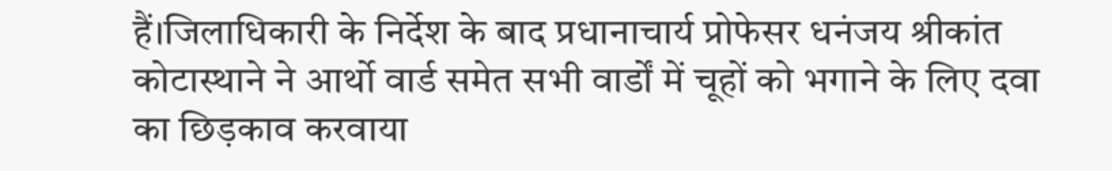हैं।जिलाधिकारी के निर्देश के बाद प्रधानाचार्य प्रोफेसर धनंजय श्रीकांत कोटास्थाने ने आर्थो वार्ड समेत सभी वार्डों में चूहों को भगाने के लिए दवा का छिड़काव करवाया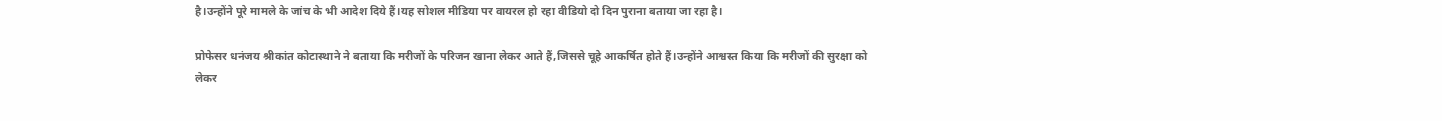है।उन्होंने पूरे मामले के जांच के भी आदेश दिये हैं।यह सोशल मीडिया पर वायरल हो रहा वीडियो दो दिन पुराना बताया जा रहा है।

प्रोफेसर धनंजय श्रीकांत कोटास्थाने ने बताया कि मरीजों के परिजन खाना लेकर आते हैं,जिससे चूहे आकर्षित होते हैं।उन्होंने आश्वस्त किया कि मरीजों की सुरक्षा को लेकर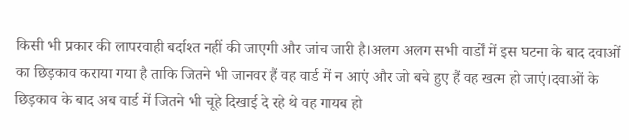किसी भी प्रकार की लापरवाही बर्दाश्त नहीं की जाएगी और जांच जारी है।अलग अलग सभी वार्डों में इस घटना के बाद दवाओं का छिड़काव कराया गया है ताकि जितने भी जानवर हैं वह वार्ड में न आएं और जो बचे हुए हैं वह खत्म हो जाएं।दवाओं के छिड़काव के बाद अब वार्ड में जितने भी चूहे दिखाई दे रहे थे वह गायब हो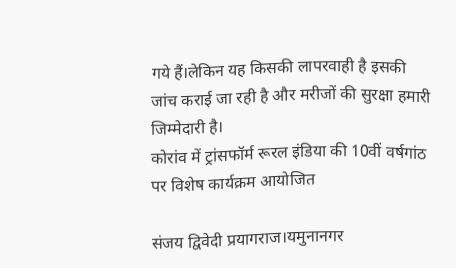गये हैं।लेकिन यह किसकी लापरवाही है इसकी जांच कराई जा रही है और मरीजों की सुरक्षा हमारी जिम्मेदारी है।
कोरांव में ट्रांसफॉर्म रूरल इंडिया की 10वीं वर्षगांठ पर विशेष कार्यक्रम आयोजित

संजय द्विवेदी प्रयागराज।यमुनानगर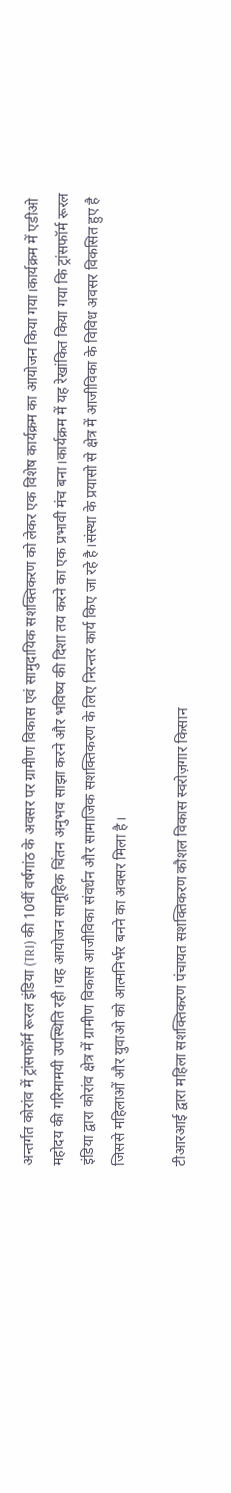अन्तर्गत कोरांव में ट्रांसफॉर्म रूरल इंडिया (TRI) की 10वीं वर्षगांठ के अवसर पर ग्रामीण विकास एवं सामुदायिक सशक्तिकरण को लेकर एक विशेष कार्यक्रम का आयोजन किया गया।कार्यक्रम में एडीओ महोदय की गरिमामयी उपस्थिति रही।यह आयोजन सामूहिक चिंतन अनुभव साझा करने और भविष्य की दिशा तय करने का एक प्रभावी मंच बना।कार्यक्रम में यह रेखांकित किया गया कि ट्रांसफॉर्म रूरल इंडिया द्वारा कोरांव क्षेत्र में ग्रामीण विकास आजीविका संवर्धन और सामाजिक सशक्तिकरण के लिए निरन्तर कार्य किए जा रहे है।संस्था के प्रयासो से क्षेत्र में आजीविका के विविध अवसर विकसित हुए है जिससे महिलाओं और युवाओ को आत्मनिर्भर बनने का अवसर मिला है।

टीआरआई द्वारा महिला सशक्तिकरण पंचायत सशक्तिकरण कौशल विकास स्वरोज़गार किसान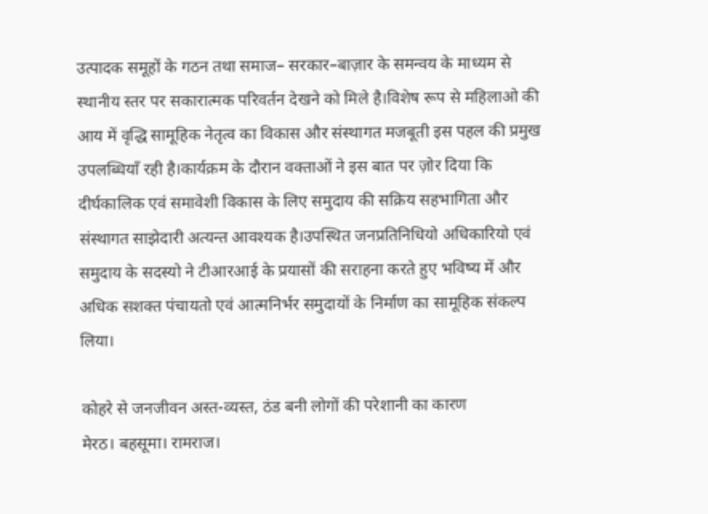उत्पादक समूहों के गठन तथा समाज– सरकार–बाज़ार के समन्वय के माध्यम से स्थानीय स्तर पर सकारात्मक परिवर्तन देखने को मिले है।विशेष रूप से महिलाओ की आय में वृद्धि सामूहिक नेतृत्व का विकास और संस्थागत मजबूती इस पहल की प्रमुख उपलब्धियाँ रही है।कार्यक्रम के दौरान वक्ताओं ने इस बात पर ज़ोर दिया कि दीर्घकालिक एवं समावेशी विकास के लिए समुदाय की सक्रिय सहभागिता और संस्थागत साझेदारी अत्यन्त आवश्यक है।उपस्थित जनप्रतिनिधियो अधिकारियो एवं समुदाय के सदस्यो ने टीआरआई के प्रयासों की सराहना करते हुए भविष्य में और अधिक सशक्त पंचायतो एवं आत्मनिर्भर समुदायों के निर्माण का सामूहिक संकल्प लिया।

कोहरे से जनजीवन अस्त-व्यस्त, ठंड बनी लोगों की परेशानी का कारण
मेरठ। बहसूमा। रामराज।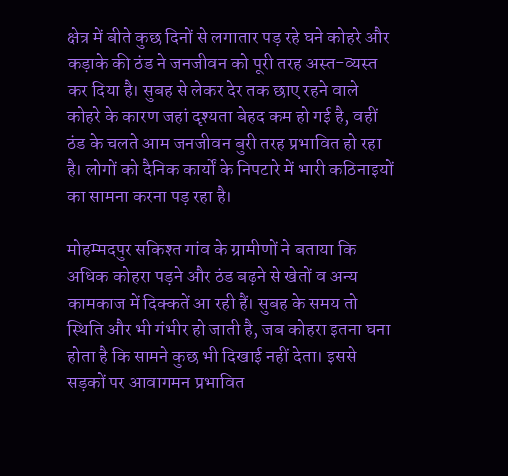क्षेत्र में बीते कुछ दिनों से लगातार पड़ रहे घने कोहरे और कड़ाके की ठंड ने जनजीवन को पूरी तरह अस्त-व्यस्त कर दिया है। सुबह से लेकर देर तक छाए रहने वाले कोहरे के कारण जहां दृश्यता बेहद कम हो गई है, वहीं ठंड के चलते आम जनजीवन बुरी तरह प्रभावित हो रहा है। लोगों को दैनिक कार्यों के निपटारे में भारी कठिनाइयों का सामना करना पड़ रहा है।

मोहम्मदपुर सकिश्त गांव के ग्रामीणों ने बताया कि अधिक कोहरा पड़ने और ठंड बढ़ने से खेतों व अन्य कामकाज में दिक्कतें आ रही हैं। सुबह के समय तो स्थिति और भी गंभीर हो जाती है, जब कोहरा इतना घना होता है कि सामने कुछ भी दिखाई नहीं देता। इससे सड़कों पर आवागमन प्रभावित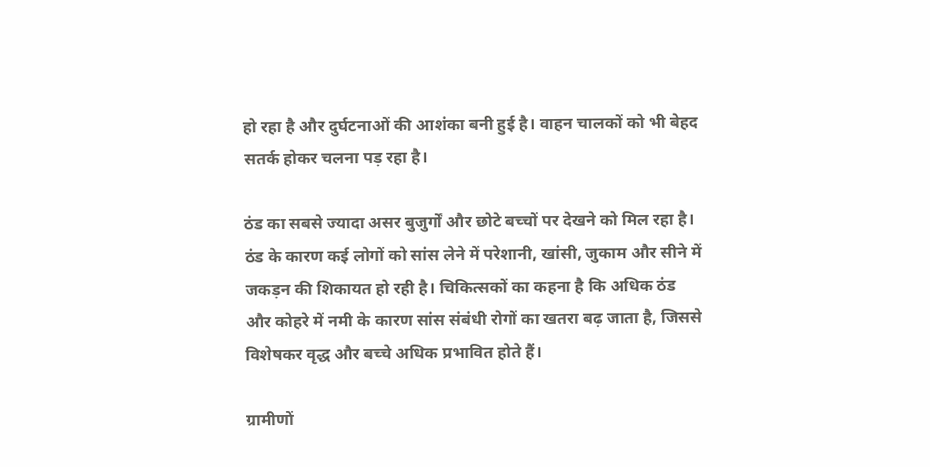हो रहा है और दुर्घटनाओं की आशंका बनी हुई है। वाहन चालकों को भी बेहद सतर्क होकर चलना पड़ रहा है।

ठंड का सबसे ज्यादा असर बुजुर्गों और छोटे बच्चों पर देखने को मिल रहा है। ठंड के कारण कई लोगों को सांस लेने में परेशानी, खांसी, जुकाम और सीने में जकड़न की शिकायत हो रही है। चिकित्सकों का कहना है कि अधिक ठंड और कोहरे में नमी के कारण सांस संबंधी रोगों का खतरा बढ़ जाता है, जिससे विशेषकर वृद्ध और बच्चे अधिक प्रभावित होते हैं।

ग्रामीणों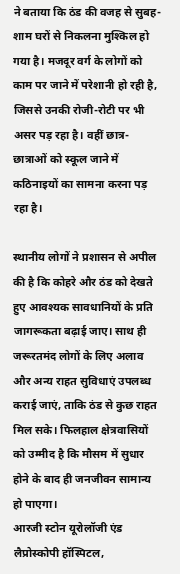ने बताया कि ठंड की वजह से सुबह-शाम घरों से निकलना मुश्किल हो गया है। मजदूर वर्ग के लोगों को काम पर जाने में परेशानी हो रही है, जिससे उनकी रोजी-रोटी पर भी असर पड़ रहा है। वहीं छात्र-छात्राओं को स्कूल जाने में कठिनाइयों का सामना करना पड़ रहा है।

स्थानीय लोगों ने प्रशासन से अपील की है कि कोहरे और ठंड को देखते हुए आवश्यक सावधानियों के प्रति जागरूकता बढ़ाई जाए। साथ ही जरूरतमंद लोगों के लिए अलाव और अन्य राहत सुविधाएं उपलब्ध कराई जाएं, ताकि ठंड से कुछ राहत मिल सके। फिलहाल क्षेत्रवासियों को उम्मीद है कि मौसम में सुधार होने के बाद ही जनजीवन सामान्य हो पाएगा।
आरजी स्टोन यूरोलॉजी एंड लैप्रोस्कोपी हॉस्पिटल,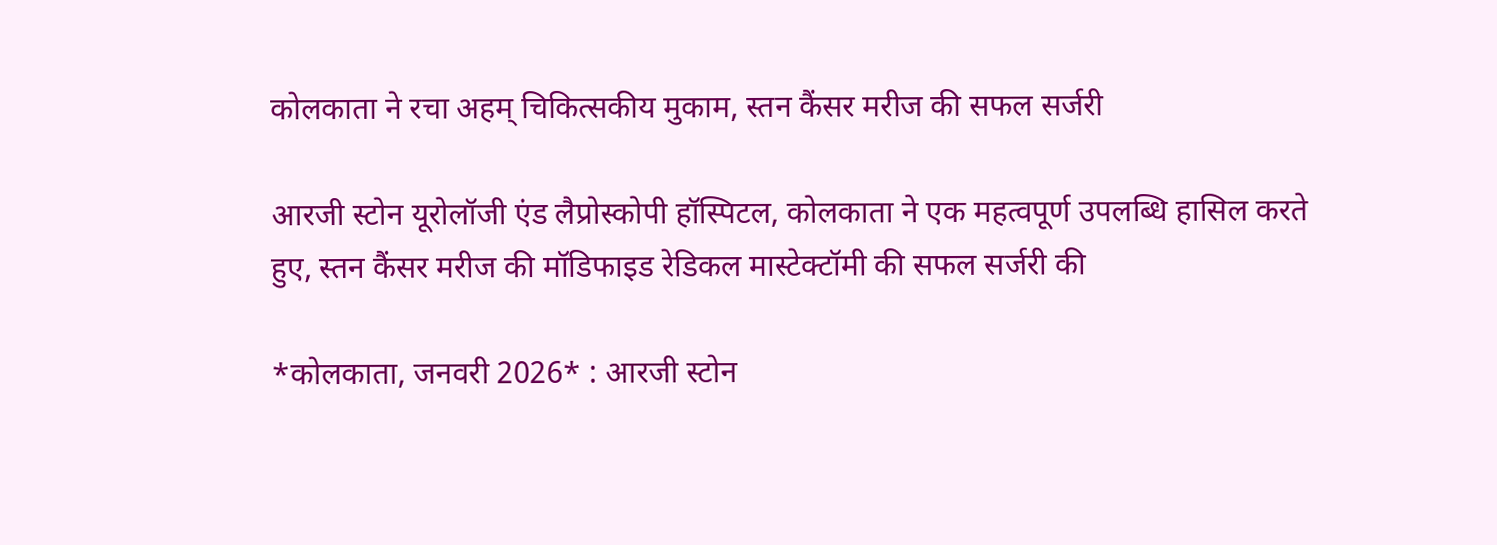कोलकाता ने रचा अहम् चिकित्सकीय मुकाम, स्तन कैंसर मरीज की सफल सर्जरी

आरजी स्टोन यूरोलॉजी एंड लैप्रोस्कोपी हॉस्पिटल, कोलकाता ने एक महत्वपूर्ण उपलब्धि हासिल करते हुए, स्तन कैंसर मरीज की मॉडिफाइड रेडिकल मास्टेक्टॉमी की सफल सर्जरी की

*कोलकाता, जनवरी 2026* : आरजी स्टोन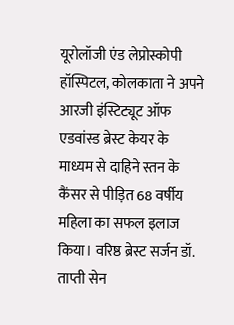यूरोलॉजी एंड लेप्रोस्कोपी हॉस्पिटल, कोलकाता ने अपने आरजी इंस्टिट्यूट ऑफ एडवांस्ड ब्रेस्ट केयर के माध्यम से दाहिने स्तन के कैंसर से पीड़ित 68 वर्षीय महिला का सफल इलाज किया। वरिष्ठ ब्रेस्ट सर्जन डॉ. ताप्ती सेन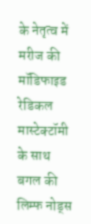के नेतृत्व में मरीज की मॉडिफाइड रेडिकल मास्टेक्टॉमी के साथ बगल की लिम्फ नोड्स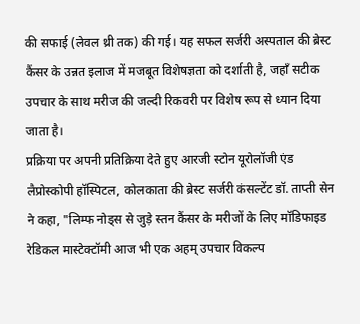की सफाई (लेवल थ्री तक) की गई। यह सफल सर्जरी अस्पताल की ब्रेस्ट कैंसर के उन्नत इलाज में मजबूत विशेषज्ञता को दर्शाती है, जहाँ सटीक उपचार के साथ मरीज की जल्दी रिकवरी पर विशेष रूप से ध्यान दिया जाता है।
प्रक्रिया पर अपनी प्रतिक्रिया देते हुए आरजी स्टोन यूरोलॉजी एंड लैप्रोस्कोपी हॉस्पिटल, कोलकाता की ब्रेस्ट सर्जरी कंसल्टेंट डॉ. ताप्ती सेन ने कहा, "लिम्फ नोड्स से जुड़े स्तन कैंसर के मरीजों के लिए मॉडिफाइड रेडिकल मास्टेक्टॉमी आज भी एक अहम् उपचार विकल्प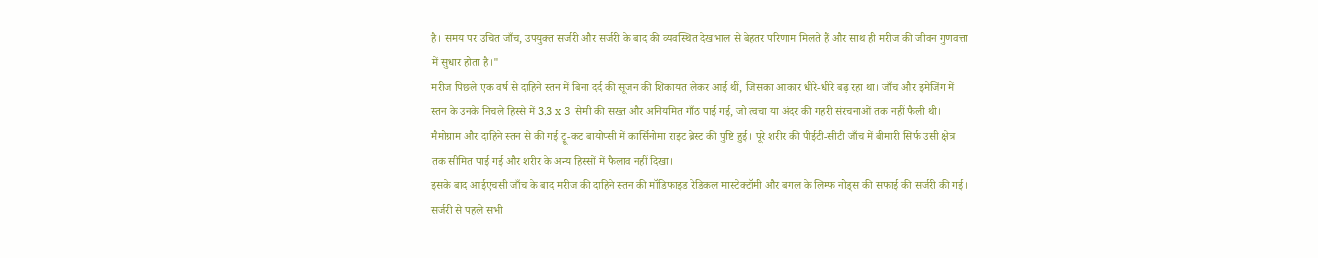है। समय पर उचित जाँच, उपयुक्त सर्जरी और सर्जरी के बाद की व्यवस्थित देखभाल से बेहतर परिणाम मिलते हैं और साथ ही मरीज की जीवन गुणवत्ता में सुधार होता है।"
मरीज पिछले एक वर्ष से दाहिने स्तन में बिना दर्द की सूजन की शिकायत लेकर आई थीं, जिसका आकार धीरे-धीरे बढ़ रहा था। जाँच और इमेजिंग में स्तन के उनके निचले हिस्से में 3.3 x 3 सेमी की सख्त और अनियमित गाँठ पाई गई, जो त्वचा या अंदर की गहरी संरचनाओं तक नहीं फैली थी। मैमोग्राम और दाहिने स्तन से की गई ट्रू-कट बायोप्सी में कार्सिनोमा राइट ब्रेस्ट की पुष्टि हुई। पूरे शरीर की पीईटी-सीटी जाँच में बीमारी सिर्फ उसी क्षेत्र तक सीमित पाई गई और शरीर के अन्य हिस्सों में फैलाव नहीं दिखा।
इसके बाद आईएचसी जाँच के बाद मरीज की दाहिने स्तन की मॉडिफाइड रेडिकल मास्टेक्टॉमी और बगल के लिम्फ नोड्स की सफाई की सर्जरी की गई। सर्जरी से पहले सभी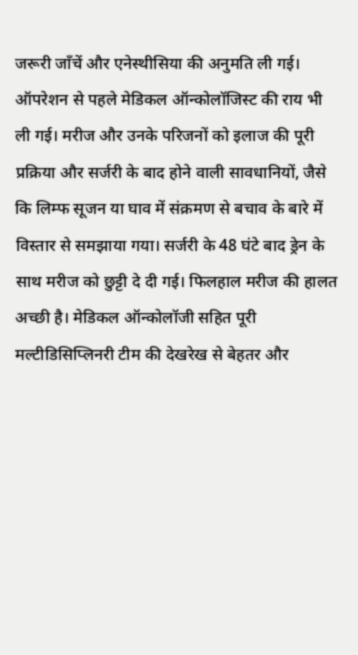जरूरी जाँचें और एनेस्थीसिया की अनुमति ली गई। ऑपरेशन से पहले मेडिकल ऑन्कोलॉजिस्ट की राय भी ली गई। मरीज और उनके परिजनों को इलाज की पूरी प्रक्रिया और सर्जरी के बाद होने वाली सावधानियों, जैसे कि लिम्फ सूजन या घाव में संक्रमण से बचाव के बारे में विस्तार से समझाया गया। सर्जरी के 48 घंटे बाद ड्रेन के साथ मरीज को छुट्टी दे दी गई। फिलहाल मरीज की हालत अच्छी है। मेडिकल ऑन्कोलॉजी सहित पूरी मल्टीडिसिप्लिनरी टीम की देखरेख से बेहतर और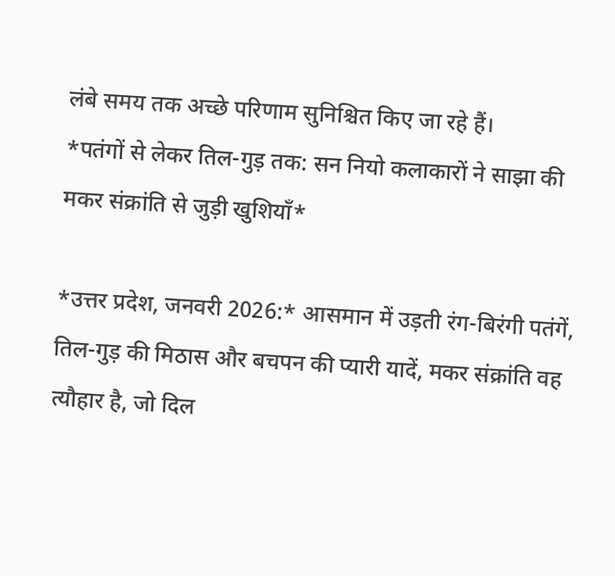लंबे समय तक अच्छे परिणाम सुनिश्चित किए जा रहे हैं।
*पतंगों से लेकर तिल-गुड़ तक: सन नियो कलाकारों ने साझा की मकर संक्रांति से जुड़ी खुशियाँ*

*उत्तर प्रदेश, जनवरी 2026:* आसमान में उड़ती रंग-बिरंगी पतंगें, तिल-गुड़ की मिठास और बचपन की प्यारी यादें, मकर संक्रांति वह त्यौहार है, जो दिल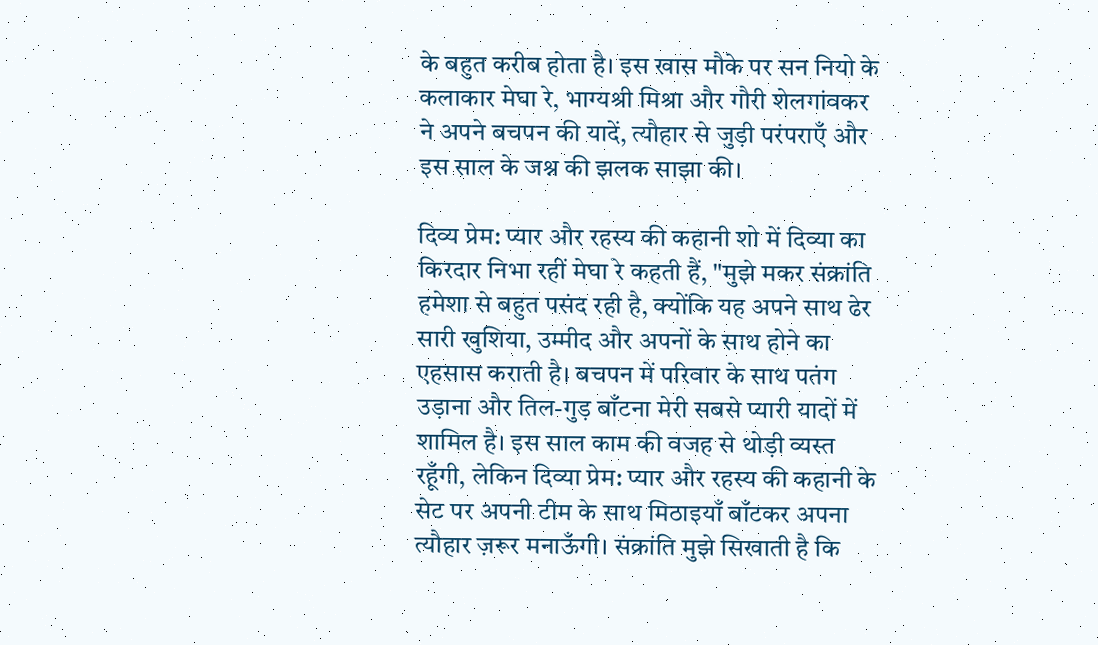के बहुत करीब होता है। इस खास मौके पर सन नियो के कलाकार मेघा रे, भाग्यश्री मिश्रा और गौरी शेलगांवकर ने अपने बचपन की यादें, त्यौहार से जुड़ी परंपराएँ और इस साल के जश्न की झलक साझा की।

दिव्य प्रेम: प्यार और रहस्य की कहानी शो में दिव्या का किरदार निभा रहीं मेघा रे कहती हैं, "मुझे मकर संक्रांति हमेशा से बहुत पसंद रही है, क्योंकि यह अपने साथ ढेर सारी खुशिया, उम्मीद और अपनों के साथ होने का एहसास कराती है। बचपन में परिवार के साथ पतंग उड़ाना और तिल-गुड़ बाँटना मेरी सबसे प्यारी यादों में शामिल है। इस साल काम की वजह से थोड़ी व्यस्त रहूँगी, लेकिन दिव्या प्रेम: प्यार और रहस्य की कहानी के सेट पर अपनी टीम के साथ मिठाइयाँ बाँटकर अपना त्यौहार ज़रूर मनाऊँगी। संक्रांति मुझे सिखाती है कि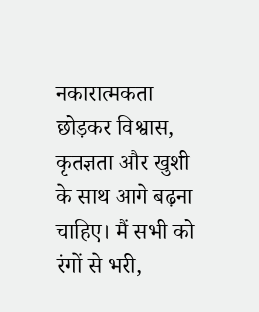नकारात्मकता छोड़कर विश्वास, कृतज्ञता और खुशी के साथ आगे बढ़ना चाहिए। मैं सभी को रंगों से भरी,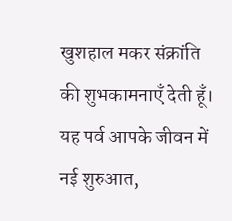खुशहाल मकर संक्रांति की शुभकामनाएँ देती हूँ। यह पर्व आपके जीवन में नई शुरुआत,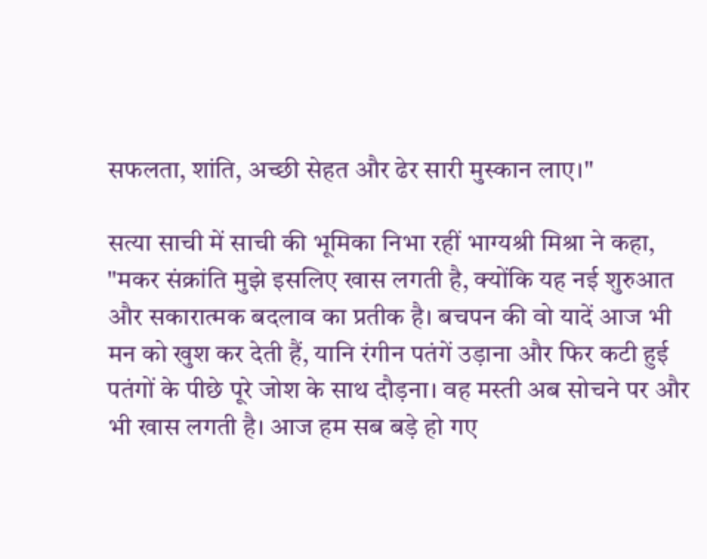सफलता, शांति, अच्छी सेहत और ढेर सारी मुस्कान लाए।"

सत्या साची में साची की भूमिका निभा रहीं भाग्यश्री मिश्रा ने कहा, "मकर संक्रांति मुझे इसलिए खास लगती है, क्योंकि यह नई शुरुआत और सकारात्मक बदलाव का प्रतीक है। बचपन की वो यादें आज भी मन को खुश कर देती हैं, यानि रंगीन पतंगें उड़ाना और फिर कटी हुई पतंगों के पीछे पूरे जोश के साथ दौड़ना। वह मस्ती अब सोचने पर और भी खास लगती है। आज हम सब बड़े हो गए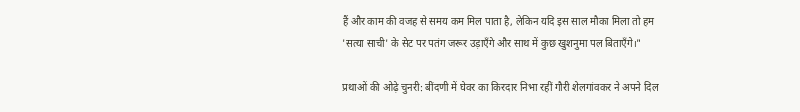हैं और काम की वजह से समय कम मिल पाता है, लेकिन यदि इस साल मौका मिला तो हम 'सत्या साची' के सेट पर पतंग जरूर उड़ाएँगे और साथ में कुछ खुशनुमा पल बिताएँगे।"

प्रथाओं की ओढ़े चुनरी: बींदणी में घेवर का किरदार निभा रहीं गौरी शेलगांवकर ने अपने दिल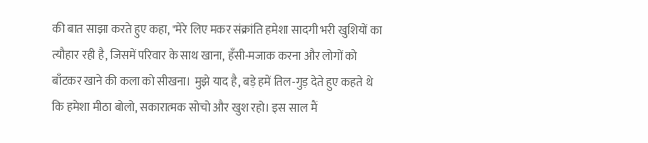की बात साझा करते हुए कहा, "मेरे लिए मकर संक्रांति हमेशा सादगी भरी खुशियों का त्यौहार रही है, जिसमें परिवार के साथ खाना, हँसी-मजाक करना और लोगों को बाँटकर खाने की कला को सीखना। मुझे याद है, बड़े हमें तिल-गुड़ देते हुए कहते थे कि हमेशा मीठा बोलो, सकारात्मक सोचो और खुश रहो। इस साल मैं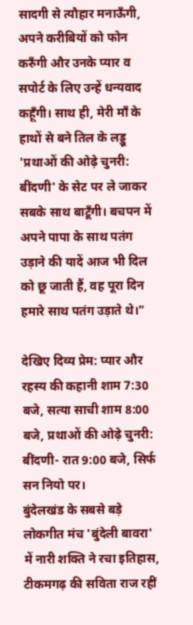सादगी से त्यौहार मनाऊँगी, अपने करीबियों को फोन करुँगी और उनके प्यार व सपोर्ट के लिए उन्हें धन्यवाद कहूँगी। साथ ही, मेरी माँ के हाथों से बने तिल के लड्डू 'प्रथाओं की ओढ़े चुनरी: बींदणी' के सेट पर ले जाकर सबके साथ बाटूँगी। बचपन में अपने पापा के साथ पतंग उड़ाने की यादें आज भी दिल को छू जाती हैं, वह पूरा दिन हमारे साथ पतंग उड़ाते थे।"

देखिए दिव्य प्रेम: प्यार और रहस्य की कहानी शाम 7:30 बजे, सत्या साची शाम 8:00 बजे, प्रथाओं की ओढ़े चुनरी: बींदणी- रात 9:00 बजे, सिर्फ सन नियो पर।
बुंदेलखंड के सबसे बड़े लोकगीत मंच 'बुंदेली बावरा' में नारी शक्ति ने रचा इतिहास, टीकमगढ़ की सविता राज रहीं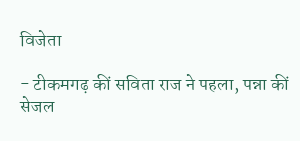विजेता

- टीकमगढ़ कीं सविता राज ने पहला, पन्ना कीं सेजल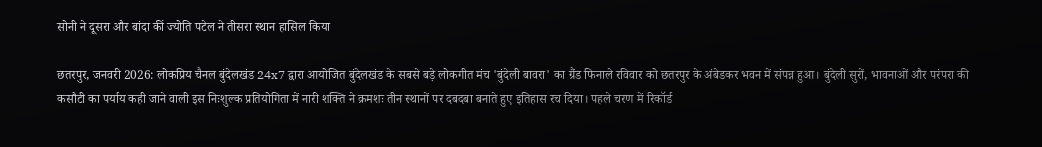सोनी ने दूसरा और बांदा कीं ज्योति पटेल ने तीसरा स्थान हासिल किया

छतरपुर, जनवरी 2026: लोकप्रिय चैनल बुंदेलखंड 24x7 द्वारा आयोजित बुंदेलखंड के सबसे बड़े लोकगीत मंच 'बुंदेली बावरा' का ग्रैंड फिनाले रविवार को छतरपुर के अंबेडकर भवन में संपन्न हुआ। बुंदेली सुरों, भावनाओं और परंपरा की कसौटी का पर्याय कही जाने वाली इस निःशुल्क प्रतियोगिता में नारी शक्ति ने क्रमशः तीन स्थानों पर दबदबा बनाते हुए इतिहास रच दिया। पहले चरण में रिकॉर्ड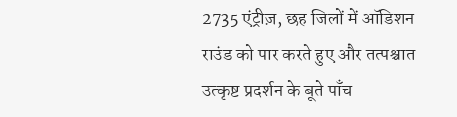2735 एंट्रीज़, छह जिलों में ऑडिशन राउंड को पार करते हुए और तत्पश्चात उत्कृष्ट प्रदर्शन के बूते पाँच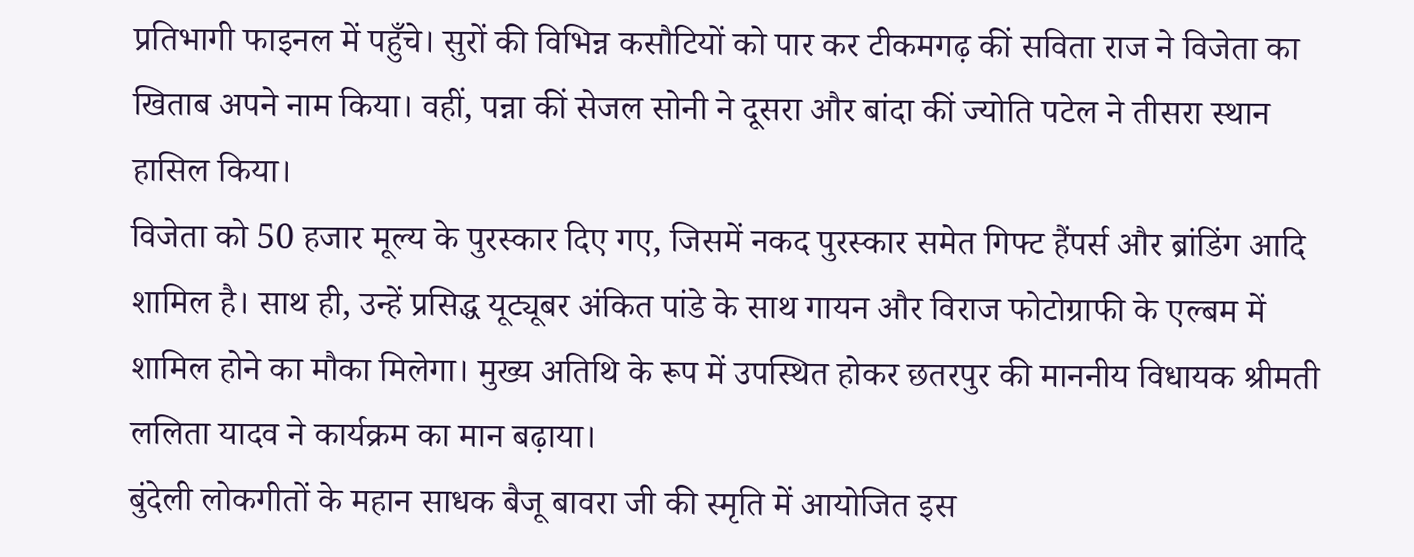प्रतिभागी फाइनल में पहुँचे। सुरों की विभिन्न कसौटियों को पार कर टीकमगढ़ कीं सविता राज ने विजेता का खिताब अपने नाम किया। वहीं, पन्ना कीं सेजल सोनी ने दूसरा और बांदा कीं ज्योति पटेल ने तीसरा स्थान हासिल किया।
विजेता को 50 हजार मूल्य के पुरस्कार दिए गए, जिसमें नकद पुरस्कार समेत गिफ्ट हैंपर्स और ब्रांडिंग आदि शामिल है। साथ ही, उन्हें प्रसिद्ध यूट्यूबर अंकित पांडे के साथ गायन और विराज फोटोग्राफी के एल्बम में शामिल होने का मौका मिलेगा। मुख्य अतिथि के रूप में उपस्थित होकर छतरपुर की माननीय विधायक श्रीमती ललिता यादव ने कार्यक्रम का मान बढ़ाया।
बुंदेली लोकगीतों के महान साधक बैजू बावरा जी की स्मृति में आयोजित इस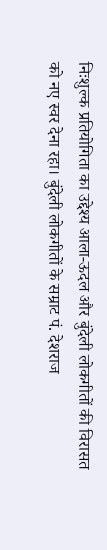निःशुल्क प्रतियोगिता का उद्देश्य आला-ऊदल और बुंदेली लोकगीतों की विरासत को नए स्वर देना रहा। बुंदेली लोकगीतों के सम्राट पं. देशराज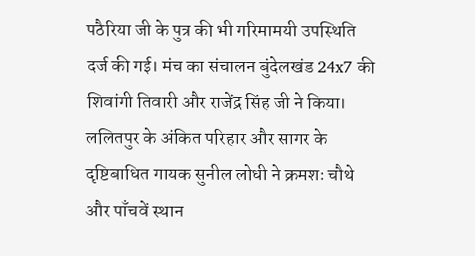पठैरिया जी के पुत्र की भी गरिमामयी उपस्थिति दर्ज की गई। मंच का संचालन बुंदेलखंड 24x7 की शिवांगी तिवारी और राजेंद्र सिंह जी ने किया। ललितपुर के अंकित परिहार और सागर के दृष्टिबाधित गायक सुनील लोधी ने क्रमशः चौथे और पाँचवें स्थान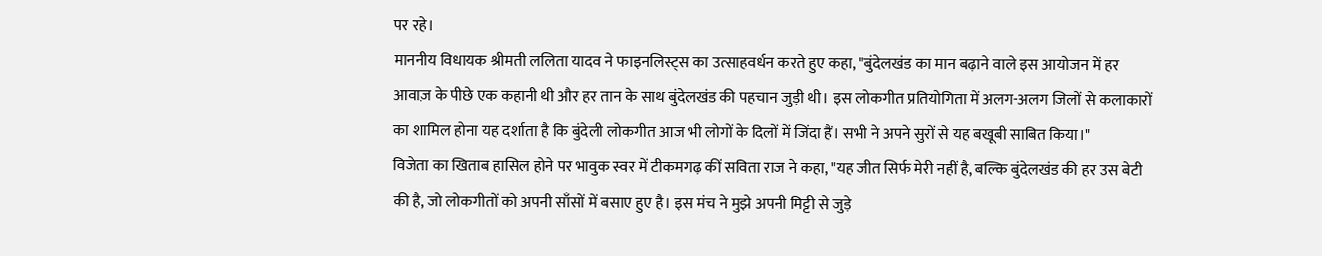पर रहे।
माननीय विधायक श्रीमती ललिता यादव ने फाइनलिस्ट्स का उत्साहवर्धन करते हुए कहा, "बुंदेलखंड का मान बढ़ाने वाले इस आयोजन में हर आवाज़ के पीछे एक कहानी थी और हर तान के साथ बुंदेलखंड की पहचान जुड़ी थी। इस लोकगीत प्रतियोगिता में अलग-अलग जिलों से कलाकारों का शामिल होना यह दर्शाता है कि बुंदेली लोकगीत आज भी लोगों के दिलों में जिंदा हैं। सभी ने अपने सुरों से यह बखूबी साबित किया।"
विजेता का खिताब हासिल होने पर भावुक स्वर में टीकमगढ़ कीं सविता राज ने कहा, "यह जीत सिर्फ मेरी नहीं है, बल्कि बुंदेलखंड की हर उस बेटी की है, जो लोकगीतों को अपनी साँसों में बसाए हुए है। इस मंच ने मुझे अपनी मिट्टी से जुड़े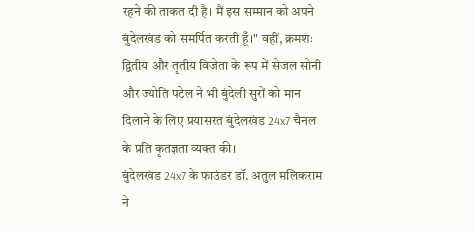रहने की ताकत दी है। मैं इस सम्मान को अपने बुंदेलखंड को समर्पित करती हूँ।" वहीं, क्रमशः द्वितीय और तृतीय विजेता के रूप में सेजल सोनी और ज्योति पटेल ने भी बुंदेली सुरों को मान दिलाने के लिए प्रयासरत बुंदेलखंड 24x7 चैनल के प्रति कृतज्ञता व्यक्त की।
बुंदेलखंड 24x7 के फाउंडर डॉ. अतुल मलिकराम ने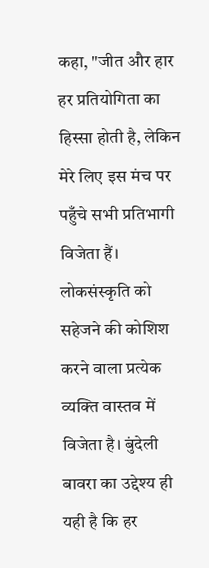कहा, "जीत और हार हर प्रतियोगिता का हिस्सा होती है, लेकिन मेरे लिए इस मंच पर पहुँचे सभी प्रतिभागी विजेता हैं। लोकसंस्कृति को सहेजने की कोशिश करने वाला प्रत्येक व्यक्ति वास्तव में विजेता है। बुंदेली बावरा का उद्देश्य ही यही है कि हर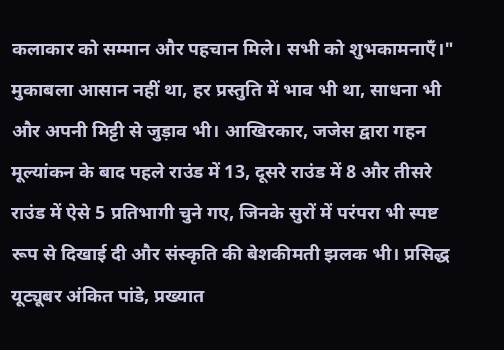कलाकार को सम्मान और पहचान मिले। सभी को शुभकामनाएँ।" मुकाबला आसान नहीं था, हर प्रस्तुति में भाव भी था, साधना भी और अपनी मिट्टी से जुड़ाव भी। आखिरकार, जजेस द्वारा गहन मूल्यांकन के बाद पहले राउंड में 13, दूसरे राउंड में 8 और तीसरे राउंड में ऐसे 5 प्रतिभागी चुने गए, जिनके सुरों में परंपरा भी स्पष्ट रूप से दिखाई दी और संस्कृति की बेशकीमती झलक भी। प्रसिद्ध यूट्यूबर अंकित पांडे, प्रख्यात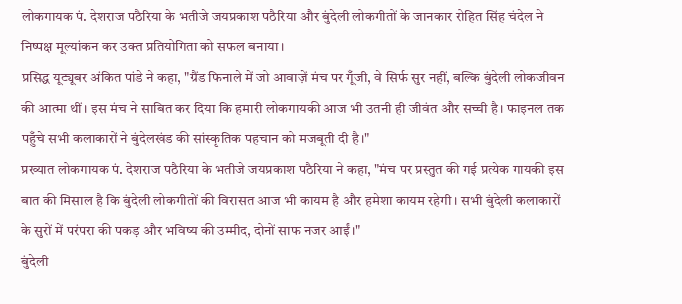लोकगायक पं. देशराज पठैरिया के भतीजे जयप्रकाश पठैरिया और बुंदेली लोकगीतों के जानकार रोहित सिंह चंदेल ने निष्पक्ष मूल्यांकन कर उक्त प्रतियोगिता को सफल बनाया।
प्रसिद्ध यूट्यूबर अंकित पांडे ने कहा, "ग्रैंड फिनाले में जो आवाज़ें मंच पर गूँजी, वे सिर्फ सुर नहीं, बल्कि बुंदेली लोकजीवन की आत्मा थीं। इस मंच ने साबित कर दिया कि हमारी लोकगायकी आज भी उतनी ही जीवंत और सच्ची है। फाइनल तक पहुँचे सभी कलाकारों ने बुंदेलखंड की सांस्कृतिक पहचान को मजबूती दी है।"
प्रख्यात लोकगायक पं. देशराज पठैरिया के भतीजे जयप्रकाश पठैरिया ने कहा, "मंच पर प्रस्तुत की गई प्रत्येक गायकी इस बात की मिसाल है कि बुंदेली लोकगीतों की विरासत आज भी कायम है और हमेशा कायम रहेगी। सभी बुंदेली कलाकारों के सुरों में परंपरा की पकड़ और भविष्य की उम्मीद, दोनों साफ नजर आईं।"
बुंदेली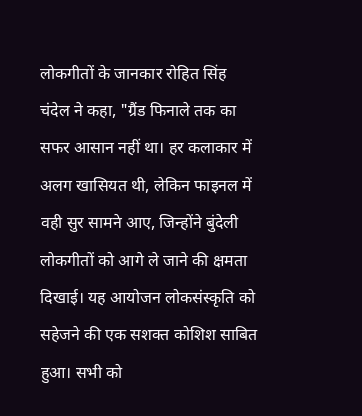लोकगीतों के जानकार रोहित सिंह चंदेल ने कहा, "ग्रैंड फिनाले तक का सफर आसान नहीं था। हर कलाकार में अलग खासियत थी, लेकिन फाइनल में वही सुर सामने आए, जिन्होंने बुंदेली लोकगीतों को आगे ले जाने की क्षमता दिखाई। यह आयोजन लोकसंस्कृति को सहेजने की एक सशक्त कोशिश साबित हुआ। सभी को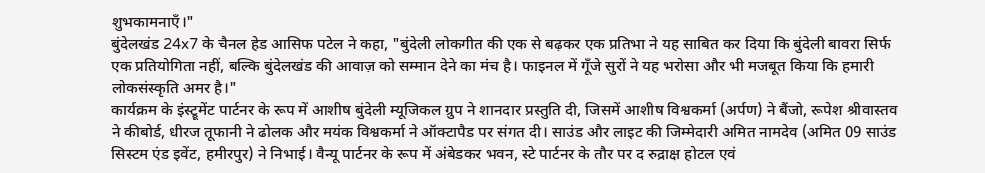शुभकामनाएँ।"
बुंदेलखंड 24x7 के चैनल हेड आसिफ पटेल ने कहा, "बुंदेली लोकगीत की एक से बढ़कर एक प्रतिभा ने यह साबित कर दिया कि बुंदेली बावरा सिर्फ एक प्रतियोगिता नहीं, बल्कि बुंदेलखंड की आवाज़ को सम्मान देने का मंच है। फाइनल में गूँजे सुरों ने यह भरोसा और भी मजबूत किया कि हमारी लोकसंस्कृति अमर है।"
कार्यक्रम के इंस्ट्रूमेंट पार्टनर के रूप में आशीष बुंदेली म्यूजिकल ग्रुप ने शानदार प्रस्तुति दी, जिसमें आशीष विश्वकर्मा (अर्पण) ने बैंजो, रूपेश श्रीवास्तव ने कीबोर्ड, धीरज तूफानी ने ढोलक और मयंक विश्वकर्मा ने ऑक्टापैड पर संगत दी। साउंड और लाइट की जिम्मेदारी अमित नामदेव (अमित 09 साउंड सिस्टम एंड इवेंट, हमीरपुर) ने निभाई। वैन्यू पार्टनर के रूप में अंबेडकर भवन, स्टे पार्टनर के तौर पर द रुद्राक्ष होटल एवं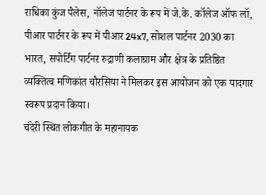राधिका कुंज पैलेस, नॉलेज पार्टनर के रूप में जे.के. कॉलेज ऑफ लॉ, पीआर पार्टनर के रूप में पीआर 24x7, सोशल पार्टनर 2030 का भारत, सपोर्टिंग पार्टनर रुद्राणी कलाग्राम और क्षेत्र के प्रतिष्ठित व्यक्तित्व मणिकांत चौरसिया ने मिलकर इस आयोजन को एक यादगार स्वरूप प्रदान किया।
चंदेरी स्थित लोकगीत के महानायक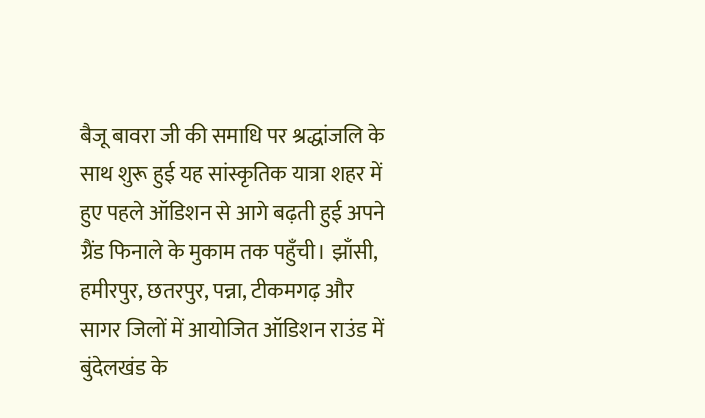बैजू बावरा जी की समाधि पर श्रद्धांजलि के साथ शुरू हुई यह सांस्कृतिक यात्रा शहर में हुए पहले ऑडिशन से आगे बढ़ती हुई अपने ग्रैंड फिनाले के मुकाम तक पहुँची। झाँसी, हमीरपुर, छतरपुर, पन्ना, टीकमगढ़ और सागर जिलों में आयोजित ऑडिशन राउंड में बुंदेलखंड के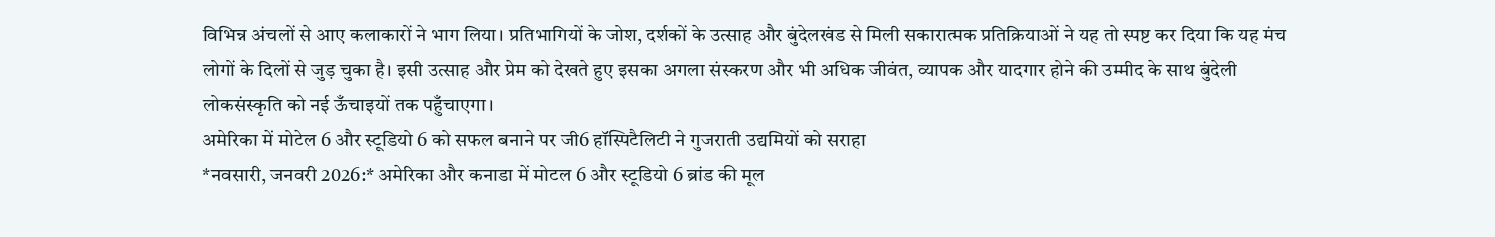विभिन्न अंचलों से आए कलाकारों ने भाग लिया। प्रतिभागियों के जोश, दर्शकों के उत्साह और बुंदेलखंड से मिली सकारात्मक प्रतिक्रियाओं ने यह तो स्पष्ट कर दिया कि यह मंच लोगों के दिलों से जुड़ चुका है। इसी उत्साह और प्रेम को देखते हुए इसका अगला संस्करण और भी अधिक जीवंत, व्यापक और यादगार होने की उम्मीद के साथ बुंदेली लोकसंस्कृति को नई ऊँचाइयों तक पहुँचाएगा।
अमेरिका में मोटेल 6 और स्टूडियो 6 को सफल बनाने पर जी6 हॉस्पिटैलिटी ने गुजराती उद्यमियों को सराहा
*नवसारी, जनवरी 2026:* अमेरिका और कनाडा में मोटल 6 और स्टूडियो 6 ब्रांड की मूल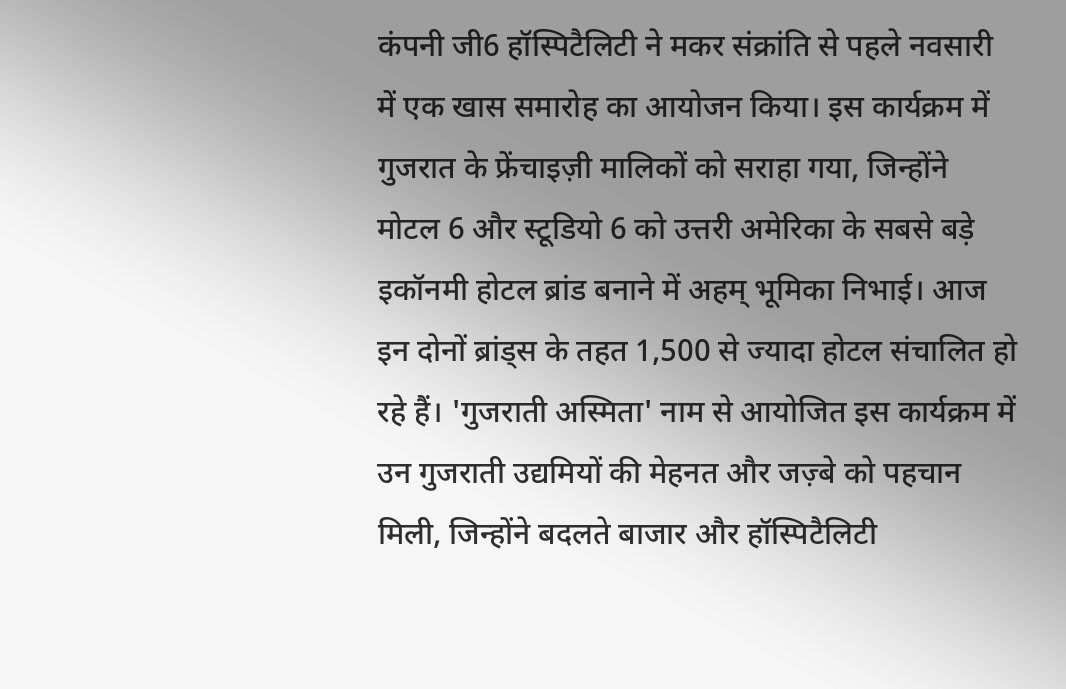कंपनी जी6 हॉस्पिटैलिटी ने मकर संक्रांति से पहले नवसारी में एक खास समारोह का आयोजन किया। इस कार्यक्रम में गुजरात के फ्रेंचाइज़ी मालिकों को सराहा गया, जिन्होंने मोटल 6 और स्टूडियो 6 को उत्तरी अमेरिका के सबसे बड़े इकॉनमी होटल ब्रांड बनाने में अहम् भूमिका निभाई। आज इन दोनों ब्रांड्स के तहत 1,500 से ज्यादा होटल संचालित हो रहे हैं। 'गुजराती अस्मिता' नाम से आयोजित इस कार्यक्रम में उन गुजराती उद्यमियों की मेहनत और जज़्बे को पहचान मिली, जिन्होंने बदलते बाजार और हॉस्पिटैलिटी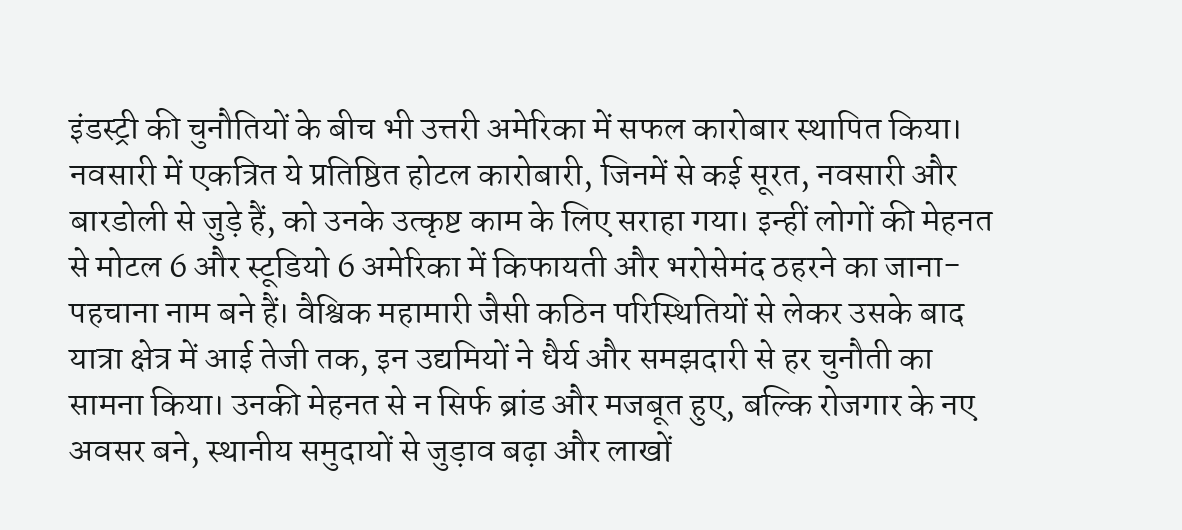इंडस्ट्री की चुनौतियों के बीच भी उत्तरी अमेरिका में सफल कारोबार स्थापित किया।
नवसारी में एकत्रित ये प्रतिष्ठित होटल कारोबारी, जिनमें से कई सूरत, नवसारी और बारडोली से जुड़े हैं, को उनके उत्कृष्ट काम के लिए सराहा गया। इन्हीं लोगों की मेहनत से मोटल 6 और स्टूडियो 6 अमेरिका में किफायती और भरोसेमंद ठहरने का जाना-पहचाना नाम बने हैं। वैश्विक महामारी जैसी कठिन परिस्थितियों से लेकर उसके बाद यात्रा क्षेत्र में आई तेजी तक, इन उद्यमियों ने धैर्य और समझदारी से हर चुनौती का सामना किया। उनकी मेहनत से न सिर्फ ब्रांड और मजबूत हुए, बल्कि रोजगार के नए अवसर बने, स्थानीय समुदायों से जुड़ाव बढ़ा और लाखों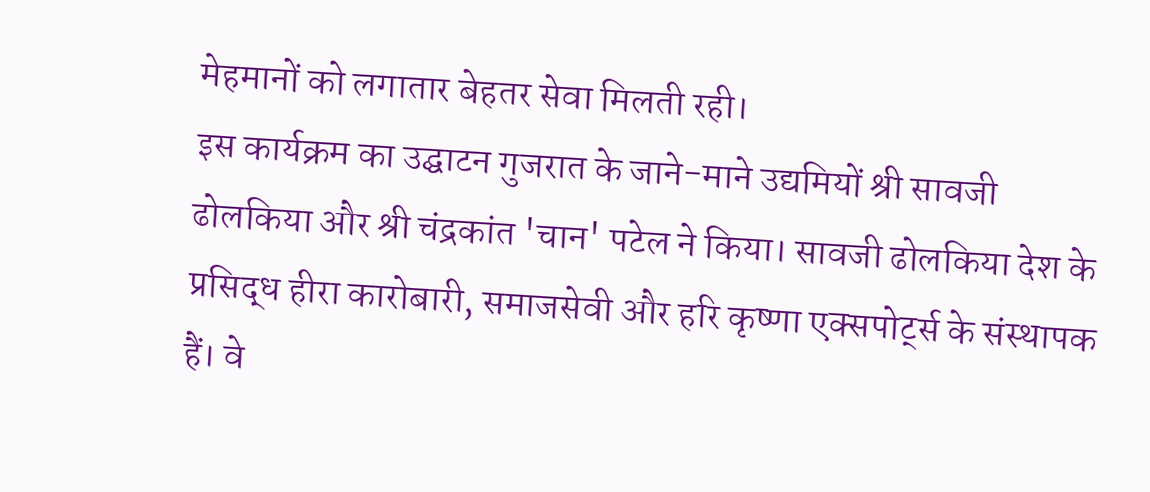मेहमानों को लगातार बेहतर सेवा मिलती रही।
इस कार्यक्रम का उद्घाटन गुजरात के जाने-माने उद्यमियों श्री सावजी ढोलकिया और श्री चंद्रकांत 'चान' पटेल ने किया। सावजी ढोलकिया देश के प्रसिद्ध हीरा कारोबारी, समाजसेवी और हरि कृष्णा एक्सपोर्ट्स के संस्थापक हैं। वे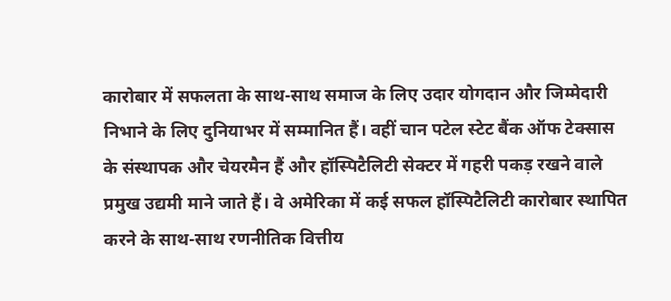कारोबार में सफलता के साथ-साथ समाज के लिए उदार योगदान और जिम्मेदारी निभाने के लिए दुनियाभर में सम्मानित हैं। वहीं चान पटेल स्टेट बैंक ऑफ टेक्सास के संस्थापक और चेयरमैन हैं और हॉस्पिटैलिटी सेक्टर में गहरी पकड़ रखने वाले प्रमुख उद्यमी माने जाते हैं। वे अमेरिका में कई सफल हॉस्पिटैलिटी कारोबार स्थापित करने के साथ-साथ रणनीतिक वित्तीय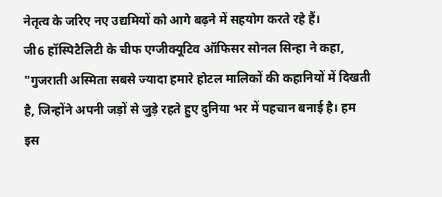नेतृत्व के जरिए नए उद्यमियों को आगे बढ़ने में सहयोग करते रहे हैं।
जी6 हॉस्पिटैलिटी के चीफ एग्जीक्यूटिव ऑफिसर सोनल सिन्हा ने कहा, "गुजराती अस्मिता सबसे ज्यादा हमारे होटल मालिकों की कहानियों में दिखती है, जिन्होंने अपनी जड़ों से जुड़े रहते हुए दुनिया भर में पहचान बनाई है। हम इस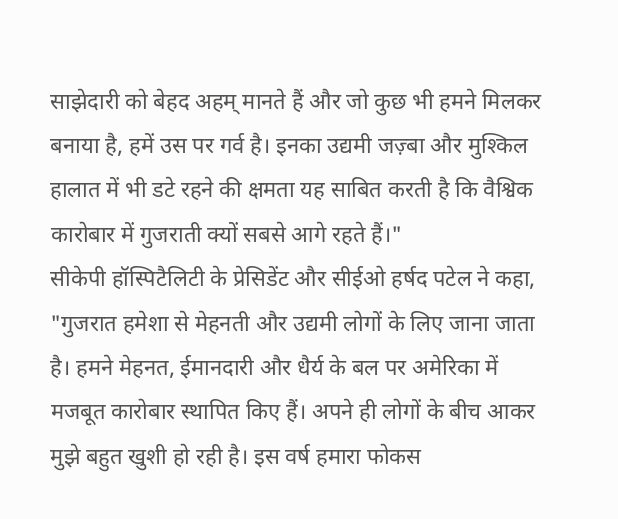साझेदारी को बेहद अहम् मानते हैं और जो कुछ भी हमने मिलकर बनाया है, हमें उस पर गर्व है। इनका उद्यमी जज़्बा और मुश्किल हालात में भी डटे रहने की क्षमता यह साबित करती है कि वैश्विक कारोबार में गुजराती क्यों सबसे आगे रहते हैं।"
सीकेपी हॉस्पिटैलिटी के प्रेसिडेंट और सीईओ हर्षद पटेल ने कहा, "गुजरात हमेशा से मेहनती और उद्यमी लोगों के लिए जाना जाता है। हमने मेहनत, ईमानदारी और धैर्य के बल पर अमेरिका में मजबूत कारोबार स्थापित किए हैं। अपने ही लोगों के बीच आकर मुझे बहुत खुशी हो रही है। इस वर्ष हमारा फोकस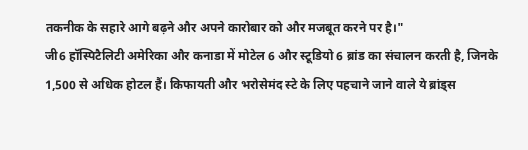तकनीक के सहारे आगे बढ़ने और अपने कारोबार को और मजबूत करने पर है।"
जी6 हॉस्पिटैलिटी अमेरिका और कनाडा में मोटेल 6 और स्टूडियो 6 ब्रांड का संचालन करती है, जिनके 1,500 से अधिक होटल हैं। किफायती और भरोसेमंद स्टे के लिए पहचाने जाने वाले ये ब्रांड्स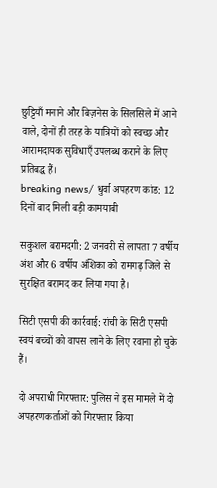छुट्टियाँ मनाने और बिज़नेस के सिलसिले में आने वाले, दोनों ही तरह के यात्रियों को स्वच्छ और आरामदायक सुविधाएँ उपलब्ध कराने के लिए प्रतिबद्ध हैं।
breaking news/ धुर्वा अपहरण कांड: 12 दिनों बाद मिली बड़ी कामयाबी

सकुशल बरामदगी: 2 जनवरी से लापता 7 वर्षीय अंश और 6 वर्षीय अंशिका को रामगढ़ जिले से सुरक्षित बरामद कर लिया गया है।

सिटी एसपी की कार्रवाई: रांची के सिटी एसपी स्वयं बच्चों को वापस लाने के लिए रवाना हो चुके हैं।

दो अपराधी गिरफ्तार: पुलिस ने इस मामले में दो अपहरणकर्ताओं को गिरफ्तार किया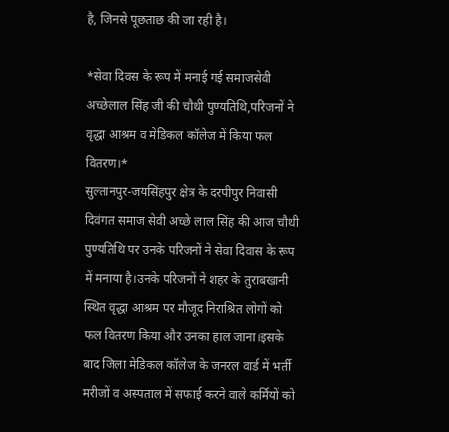है, जिनसे पूछताछ की जा रही है।

*सेवा दिवस के रूप में मनाई गई समाजसेवी अच्छेलाल सिंह जी की चौथी पुण्यतिथि,परिजनों ने वृद्धा आश्रम व मेडिकल कॉलेज में किया फल वितरण।*
सुल्तानपुर-जयसिंहपुर क्षेत्र के दरपीपुर निवासी दिवंगत समाज सेवी अच्छे लाल सिंह की आज चौथी पुण्यतिथि पर उनके परिजनों ने सेवा दिवास के रूप में मनाया है।उनके परिजनों ने शहर के तुराबखानी स्थित वृद्धा आश्रम पर मौजूद निराश्रित लोगों को फल वितरण किया और उनका हाल जाना।इसके बाद जिला मेडिकल कॉलेज के जनरल वार्ड में भर्ती मरीजों व अस्पताल में सफाई करने वाले कर्मियों को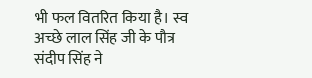भी फल वितरित किया है। स्व अच्छे लाल सिंह जी के पौत्र संदीप सिंह ने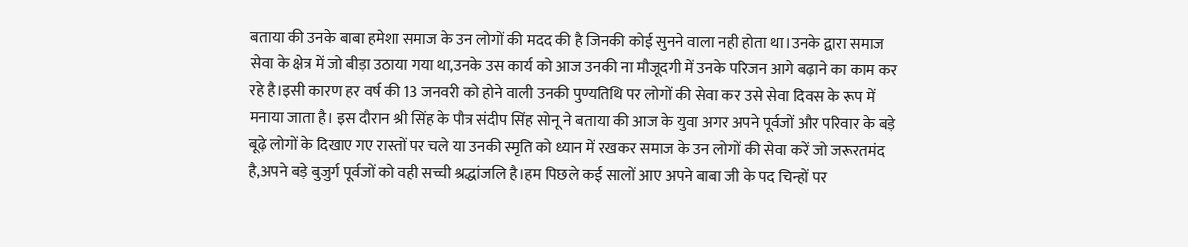बताया की उनके बाबा हमेशा समाज के उन लोगों की मदद की है जिनकी कोई सुनने वाला नही होता था।उनके द्वारा समाज सेवा के क्षेत्र में जो बीड़ा उठाया गया था,उनके उस कार्य को आज उनकी ना मौजूदगी में उनके परिजन आगे बढ़ाने का काम कर रहे है।इसी कारण हर वर्ष की 13 जनवरी को होने वाली उनकी पुण्यतिथि पर लोगों की सेवा कर उसे सेवा दिवस के रूप में मनाया जाता है। इस दौरान श्री सिंह के पौत्र संदीप सिंह सोनू ने बताया की आज के युवा अगर अपने पूर्वजों और परिवार के बड़े बूढ़े लोगों के दिखाए गए रास्तों पर चले या उनकी स्मृति को ध्यान में रखकर समाज के उन लोगों की सेवा करें जो जरूरतमंद है,अपने बड़े बुजुर्ग पूर्वजों को वही सच्ची श्रद्धांजलि है।हम पिछले कई सालों आए अपने बाबा जी के पद चिन्हों पर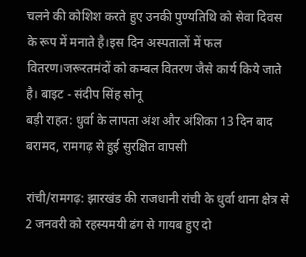चलने की कोशिश करते हुए उनकी पुण्यतिथि को सेवा दिवस के रूप में मनाते है।इस दिन अस्पतालों में फल वितरण।जरूरतमंदों को कम्बल वितरण जैसे कार्य किये जाते है। बाइट - संदीप सिंह सोनू
बड़ी राहत: धुर्वा के लापता अंश और अंशिका 13 दिन बाद बरामद, रामगढ़ से हुई सुरक्षित वापसी

रांची/रामगढ़: झारखंड की राजधानी रांची के धुर्वा थाना क्षेत्र से 2 जनवरी को रहस्यमयी ढंग से गायब हुए दो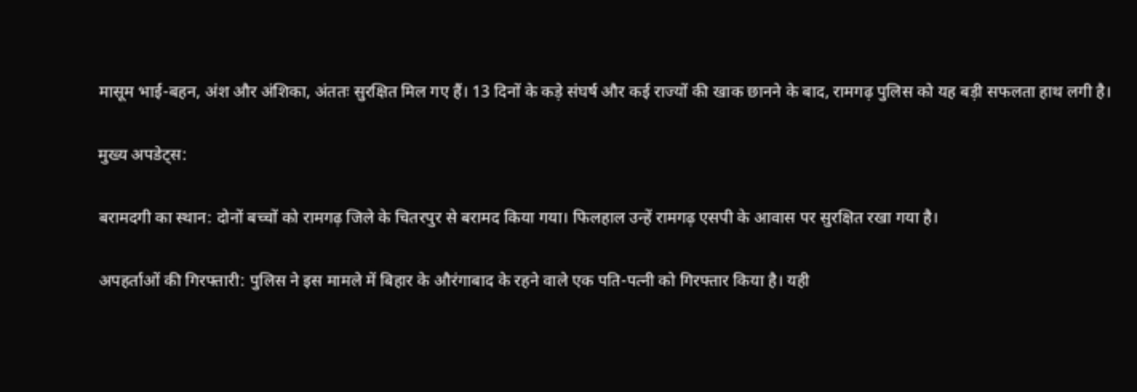मासूम भाई-बहन, अंश और अंशिका, अंततः सुरक्षित मिल गए हैं। 13 दिनों के कड़े संघर्ष और कई राज्यों की खाक छानने के बाद, रामगढ़ पुलिस को यह बड़ी सफलता हाथ लगी है।

मुख्य अपडेट्स:

बरामदगी का स्थान: दोनों बच्चों को रामगढ़ जिले के चितरपुर से बरामद किया गया। फिलहाल उन्हें रामगढ़ एसपी के आवास पर सुरक्षित रखा गया है।

अपहर्ताओं की गिरफ्तारी: पुलिस ने इस मामले में बिहार के औरंगाबाद के रहने वाले एक पति-पत्नी को गिरफ्तार किया है। यही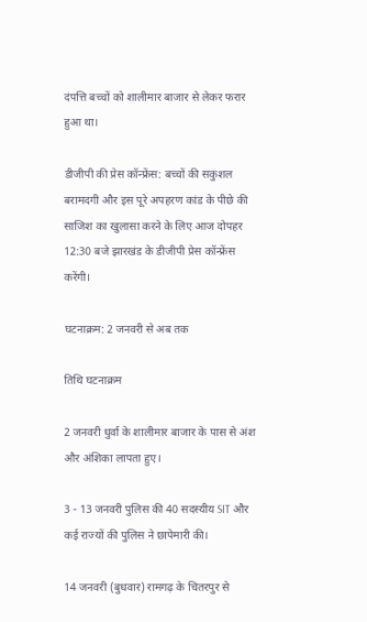दंपत्ति बच्चों को शालीमार बाजार से लेकर फरार हुआ था।

डीजीपी की प्रेस कॉन्फ्रेंस: बच्चों की सकुशल बरामदगी और इस पूरे अपहरण कांड के पीछे की साजिश का खुलासा करने के लिए आज दोपहर 12:30 बजे झारखंड के डीजीपी प्रेस कॉन्फ्रेंस करेंगी।

घटनाक्रम: 2 जनवरी से अब तक

तिथि घटनाक्रम

2 जनवरी धुर्वा के शालीमार बाजार के पास से अंश और अंशिका लापता हुए।

3 - 13 जनवरी पुलिस की 40 सदस्यीय SIT और कई राज्यों की पुलिस ने छापेमारी की।

14 जनवरी (बुधवार) रामगढ़ के चितरपुर से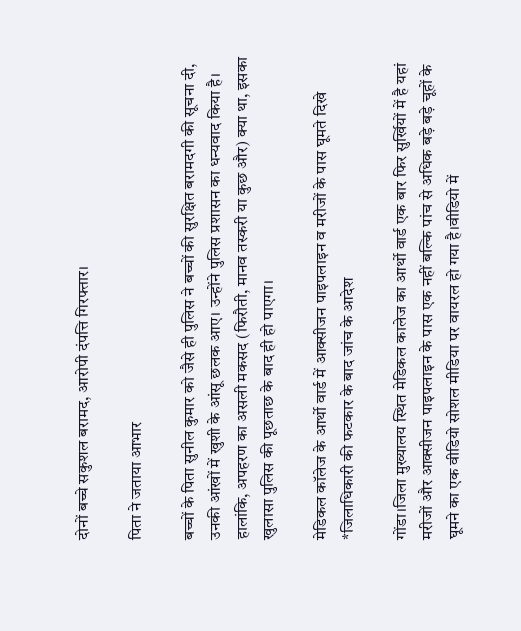दोनों बच्चे सकुशल बरामद, आरोपी दंपत्ति गिरफ्तार।

पिता ने जताया आभार

बच्चों के पिता सुनील कुमार को जैसे ही पुलिस ने बच्चों की सुरक्षित बरामदगी की सूचना दी, उनकी आंखों में खुशी के आंसू छलक आए। उन्होंने पुलिस प्रशासन का धन्यवाद किया है। हालांकि, अपहरण का असली मकसद (फिरौती, मानव तस्करी या कुछ और) क्या था, इसका खुलासा पुलिस की पूछताछ के बाद ही हो पाएगा।

मेडिकल कॉलेज के आर्थो वार्ड में आक्सीजन पाइपलाइन व मरीजों के पास घूमते दिखे
*जिलाधिकारी की फटकार के बाद जांच के आदेश

गोंडा।जिला मुख्यालय स्थित मेडिकल कालेज का आर्थो वार्ड एक बार फिर सुर्खियों में है यहां मरीजों और आक्सीजन पाइपलाइन के पास एक नहीं बल्कि पांच से अधिक बड़े बड़े चूहों के घूमने का एक वीडियो सोशल मीडिया पर वायरल हो गया है।वीडियो में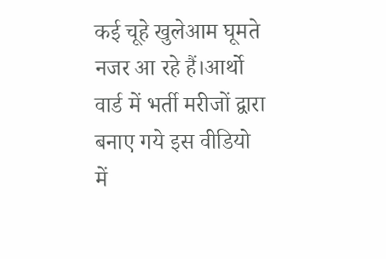कई चूहे खुलेआम घूमते नजर आ रहे हैं।आर्थो वार्ड में भर्ती मरीजों द्वारा बनाए गये इस वीडियो में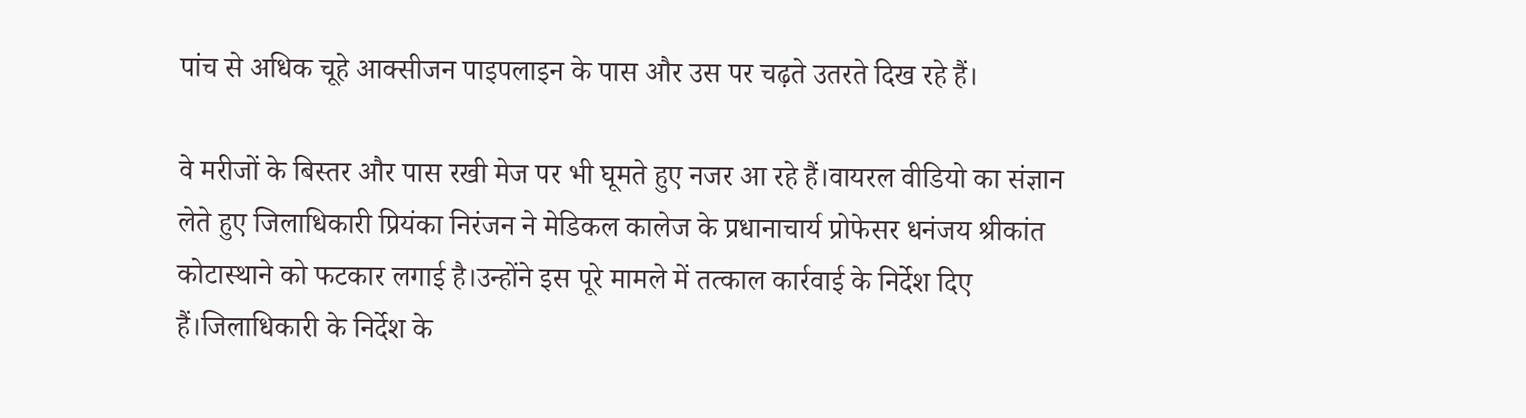पांच से अधिक चूहे आक्सीजन पाइपलाइन के पास और उस पर चढ़ते उतरते दिख रहे हैं।

वे मरीजों के बिस्तर और पास रखी मेज पर भी घूमते हुए नजर आ रहे हैं।वायरल वीडियो का संज्ञान लेते हुए जिलाधिकारी प्रियंका निरंजन ने मेडिकल कालेज के प्रधानाचार्य प्रोफेसर धनंजय श्रीकांत कोटास्थाने को फटकार लगाई है।उन्होंने इस पूरे मामले में तत्काल कार्रवाई के निर्देश दिए हैं।जिलाधिकारी के निर्देश के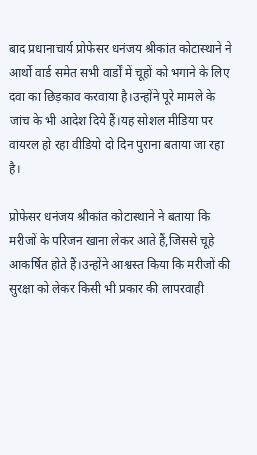बाद प्रधानाचार्य प्रोफेसर धनंजय श्रीकांत कोटास्थाने ने आर्थो वार्ड समेत सभी वार्डों में चूहों को भगाने के लिए दवा का छिड़काव करवाया है।उन्होंने पूरे मामले के जांच के भी आदेश दिये हैं।यह सोशल मीडिया पर वायरल हो रहा वीडियो दो दिन पुराना बताया जा रहा है।

प्रोफेसर धनंजय श्रीकांत कोटास्थाने ने बताया कि मरीजों के परिजन खाना लेकर आते हैं,जिससे चूहे आकर्षित होते हैं।उन्होंने आश्वस्त किया कि मरीजों की सुरक्षा को लेकर किसी भी प्रकार की लापरवाही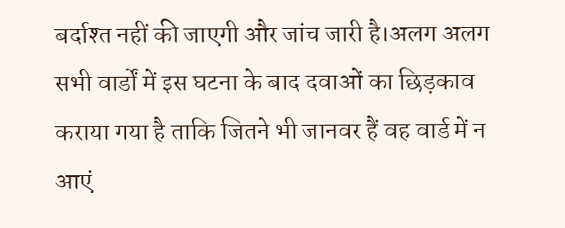बर्दाश्त नहीं की जाएगी और जांच जारी है।अलग अलग सभी वार्डों में इस घटना के बाद दवाओं का छिड़काव कराया गया है ताकि जितने भी जानवर हैं वह वार्ड में न आएं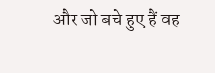और जो बचे हुए हैं वह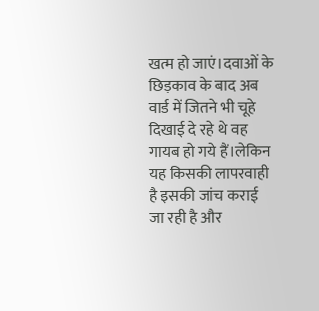खत्म हो जाएं।दवाओं के छिड़काव के बाद अब वार्ड में जितने भी चूहे दिखाई दे रहे थे वह गायब हो गये हैं।लेकिन यह किसकी लापरवाही है इसकी जांच कराई जा रही है और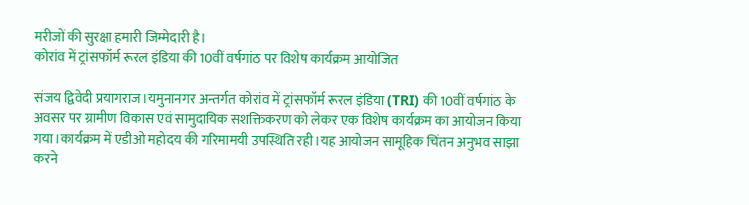मरीजों की सुरक्षा हमारी जिम्मेदारी है।
कोरांव में ट्रांसफॉर्म रूरल इंडिया की 10वीं वर्षगांठ पर विशेष कार्यक्रम आयोजित

संजय द्विवेदी प्रयागराज।यमुनानगर अन्तर्गत कोरांव में ट्रांसफॉर्म रूरल इंडिया (TRI) की 10वीं वर्षगांठ के अवसर पर ग्रामीण विकास एवं सामुदायिक सशक्तिकरण को लेकर एक विशेष कार्यक्रम का आयोजन किया गया।कार्यक्रम में एडीओ महोदय की गरिमामयी उपस्थिति रही।यह आयोजन सामूहिक चिंतन अनुभव साझा करने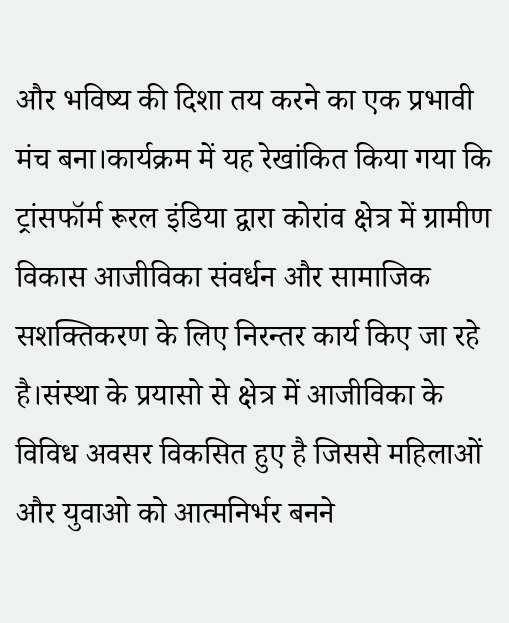और भविष्य की दिशा तय करने का एक प्रभावी मंच बना।कार्यक्रम में यह रेखांकित किया गया कि ट्रांसफॉर्म रूरल इंडिया द्वारा कोरांव क्षेत्र में ग्रामीण विकास आजीविका संवर्धन और सामाजिक सशक्तिकरण के लिए निरन्तर कार्य किए जा रहे है।संस्था के प्रयासो से क्षेत्र में आजीविका के विविध अवसर विकसित हुए है जिससे महिलाओं और युवाओ को आत्मनिर्भर बनने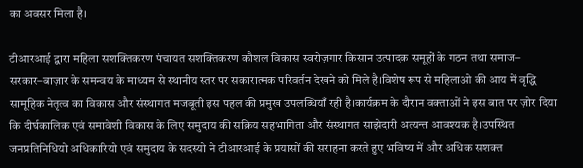का अवसर मिला है।

टीआरआई द्वारा महिला सशक्तिकरण पंचायत सशक्तिकरण कौशल विकास स्वरोज़गार किसान उत्पादक समूहों के गठन तथा समाज– सरकार–बाज़ार के समन्वय के माध्यम से स्थानीय स्तर पर सकारात्मक परिवर्तन देखने को मिले है।विशेष रूप से महिलाओ की आय में वृद्धि सामूहिक नेतृत्व का विकास और संस्थागत मजबूती इस पहल की प्रमुख उपलब्धियाँ रही है।कार्यक्रम के दौरान वक्ताओं ने इस बात पर ज़ोर दिया कि दीर्घकालिक एवं समावेशी विकास के लिए समुदाय की सक्रिय सहभागिता और संस्थागत साझेदारी अत्यन्त आवश्यक है।उपस्थित जनप्रतिनिधियो अधिकारियो एवं समुदाय के सदस्यो ने टीआरआई के प्रयासों की सराहना करते हुए भविष्य में और अधिक सशक्त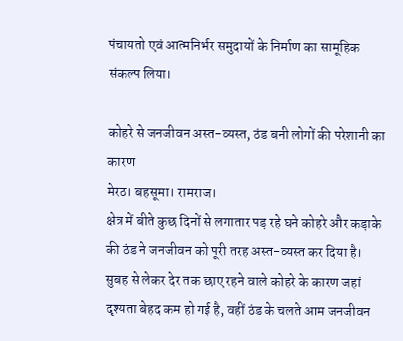पंचायतो एवं आत्मनिर्भर समुदायों के निर्माण का सामूहिक संकल्प लिया।

कोहरे से जनजीवन अस्त-व्यस्त, ठंड बनी लोगों की परेशानी का कारण
मेरठ। बहसूमा। रामराज।
क्षेत्र में बीते कुछ दिनों से लगातार पड़ रहे घने कोहरे और कड़ाके की ठंड ने जनजीवन को पूरी तरह अस्त-व्यस्त कर दिया है। सुबह से लेकर देर तक छाए रहने वाले कोहरे के कारण जहां दृश्यता बेहद कम हो गई है, वहीं ठंड के चलते आम जनजीवन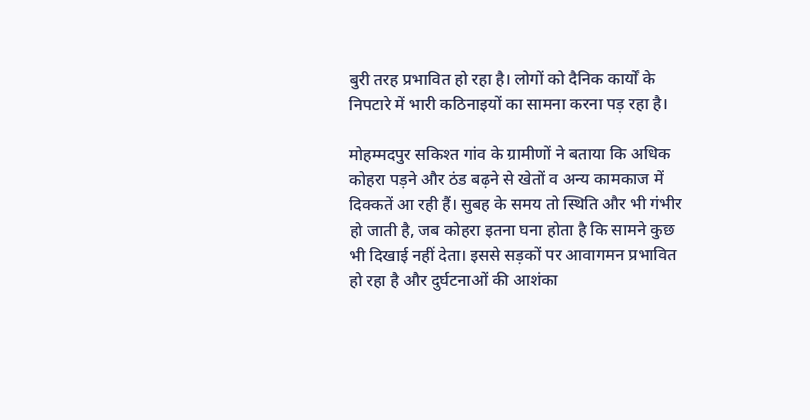बुरी तरह प्रभावित हो रहा है। लोगों को दैनिक कार्यों के निपटारे में भारी कठिनाइयों का सामना करना पड़ रहा है।

मोहम्मदपुर सकिश्त गांव के ग्रामीणों ने बताया कि अधिक कोहरा पड़ने और ठंड बढ़ने से खेतों व अन्य कामकाज में दिक्कतें आ रही हैं। सुबह के समय तो स्थिति और भी गंभीर हो जाती है, जब कोहरा इतना घना होता है कि सामने कुछ भी दिखाई नहीं देता। इससे सड़कों पर आवागमन प्रभावित हो रहा है और दुर्घटनाओं की आशंका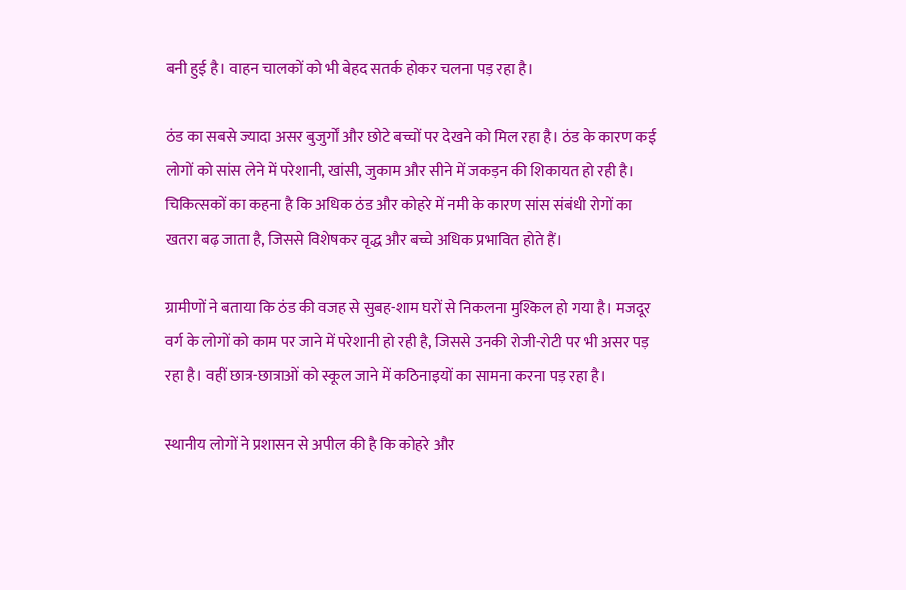बनी हुई है। वाहन चालकों को भी बेहद सतर्क होकर चलना पड़ रहा है।

ठंड का सबसे ज्यादा असर बुजुर्गों और छोटे बच्चों पर देखने को मिल रहा है। ठंड के कारण कई लोगों को सांस लेने में परेशानी, खांसी, जुकाम और सीने में जकड़न की शिकायत हो रही है। चिकित्सकों का कहना है कि अधिक ठंड और कोहरे में नमी के कारण सांस संबंधी रोगों का खतरा बढ़ जाता है, जिससे विशेषकर वृद्ध और बच्चे अधिक प्रभावित होते हैं।

ग्रामीणों ने बताया कि ठंड की वजह से सुबह-शाम घरों से निकलना मुश्किल हो गया है। मजदूर वर्ग के लोगों को काम पर जाने में परेशानी हो रही है, जिससे उनकी रोजी-रोटी पर भी असर पड़ रहा है। वहीं छात्र-छात्राओं को स्कूल जाने में कठिनाइयों का सामना करना पड़ रहा है।

स्थानीय लोगों ने प्रशासन से अपील की है कि कोहरे और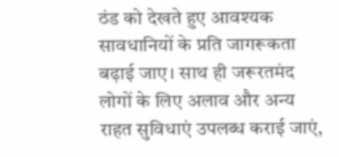ठंड को देखते हुए आवश्यक सावधानियों के प्रति जागरूकता बढ़ाई जाए। साथ ही जरूरतमंद लोगों के लिए अलाव और अन्य राहत सुविधाएं उपलब्ध कराई जाएं,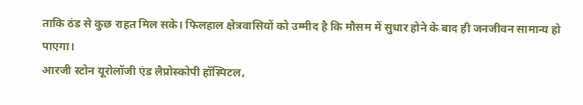ताकि ठंड से कुछ राहत मिल सके। फिलहाल क्षेत्रवासियों को उम्मीद है कि मौसम में सुधार होने के बाद ही जनजीवन सामान्य हो पाएगा।
आरजी स्टोन यूरोलॉजी एंड लैप्रोस्कोपी हॉस्पिटल,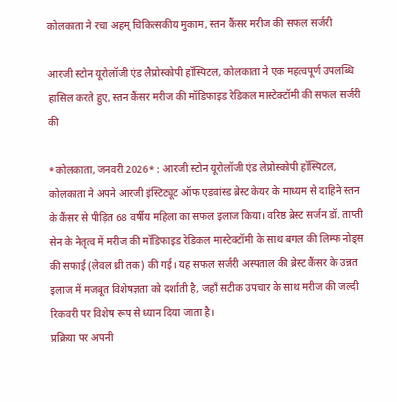कोलकाता ने रचा अहम् चिकित्सकीय मुकाम, स्तन कैंसर मरीज की सफल सर्जरी

आरजी स्टोन यूरोलॉजी एंड लैप्रोस्कोपी हॉस्पिटल, कोलकाता ने एक महत्वपूर्ण उपलब्धि हासिल करते हुए, स्तन कैंसर मरीज की मॉडिफाइड रेडिकल मास्टेक्टॉमी की सफल सर्जरी की

*कोलकाता, जनवरी 2026* : आरजी स्टोन यूरोलॉजी एंड लेप्रोस्कोपी हॉस्पिटल, कोलकाता ने अपने आरजी इंस्टिट्यूट ऑफ एडवांस्ड ब्रेस्ट केयर के माध्यम से दाहिने स्तन के कैंसर से पीड़ित 68 वर्षीय महिला का सफल इलाज किया। वरिष्ठ ब्रेस्ट सर्जन डॉ. ताप्ती सेन के नेतृत्व में मरीज की मॉडिफाइड रेडिकल मास्टेक्टॉमी के साथ बगल की लिम्फ नोड्स की सफाई (लेवल थ्री तक) की गई। यह सफल सर्जरी अस्पताल की ब्रेस्ट कैंसर के उन्नत इलाज में मजबूत विशेषज्ञता को दर्शाती है, जहाँ सटीक उपचार के साथ मरीज की जल्दी रिकवरी पर विशेष रूप से ध्यान दिया जाता है।
प्रक्रिया पर अपनी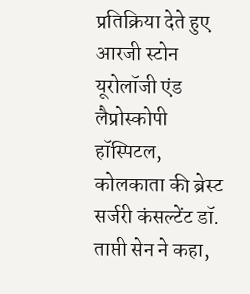प्रतिक्रिया देते हुए आरजी स्टोन यूरोलॉजी एंड लैप्रोस्कोपी हॉस्पिटल, कोलकाता की ब्रेस्ट सर्जरी कंसल्टेंट डॉ. ताप्ती सेन ने कहा,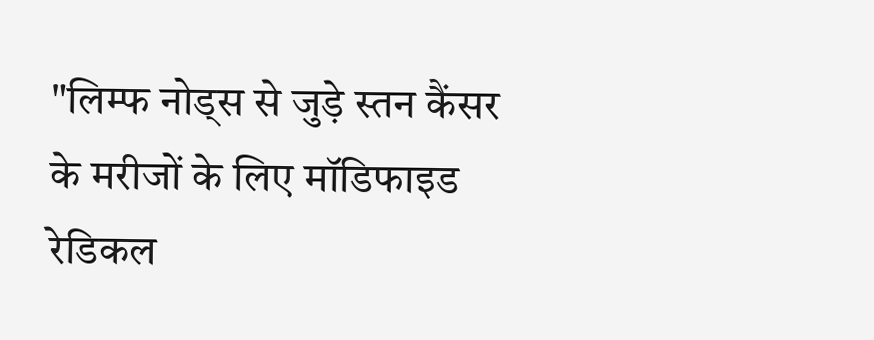"लिम्फ नोड्स से जुड़े स्तन कैंसर के मरीजों के लिए मॉडिफाइड रेडिकल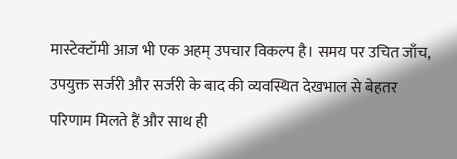मास्टेक्टॉमी आज भी एक अहम् उपचार विकल्प है। समय पर उचित जाँच, उपयुक्त सर्जरी और सर्जरी के बाद की व्यवस्थित देखभाल से बेहतर परिणाम मिलते हैं और साथ ही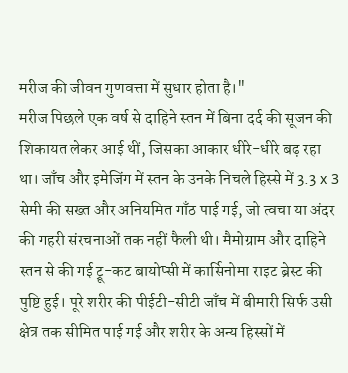मरीज की जीवन गुणवत्ता में सुधार होता है।"
मरीज पिछले एक वर्ष से दाहिने स्तन में बिना दर्द की सूजन की शिकायत लेकर आई थीं, जिसका आकार धीरे-धीरे बढ़ रहा था। जाँच और इमेजिंग में स्तन के उनके निचले हिस्से में 3.3 x 3 सेमी की सख्त और अनियमित गाँठ पाई गई, जो त्वचा या अंदर की गहरी संरचनाओं तक नहीं फैली थी। मैमोग्राम और दाहिने स्तन से की गई ट्रू-कट बायोप्सी में कार्सिनोमा राइट ब्रेस्ट की पुष्टि हुई। पूरे शरीर की पीईटी-सीटी जाँच में बीमारी सिर्फ उसी क्षेत्र तक सीमित पाई गई और शरीर के अन्य हिस्सों में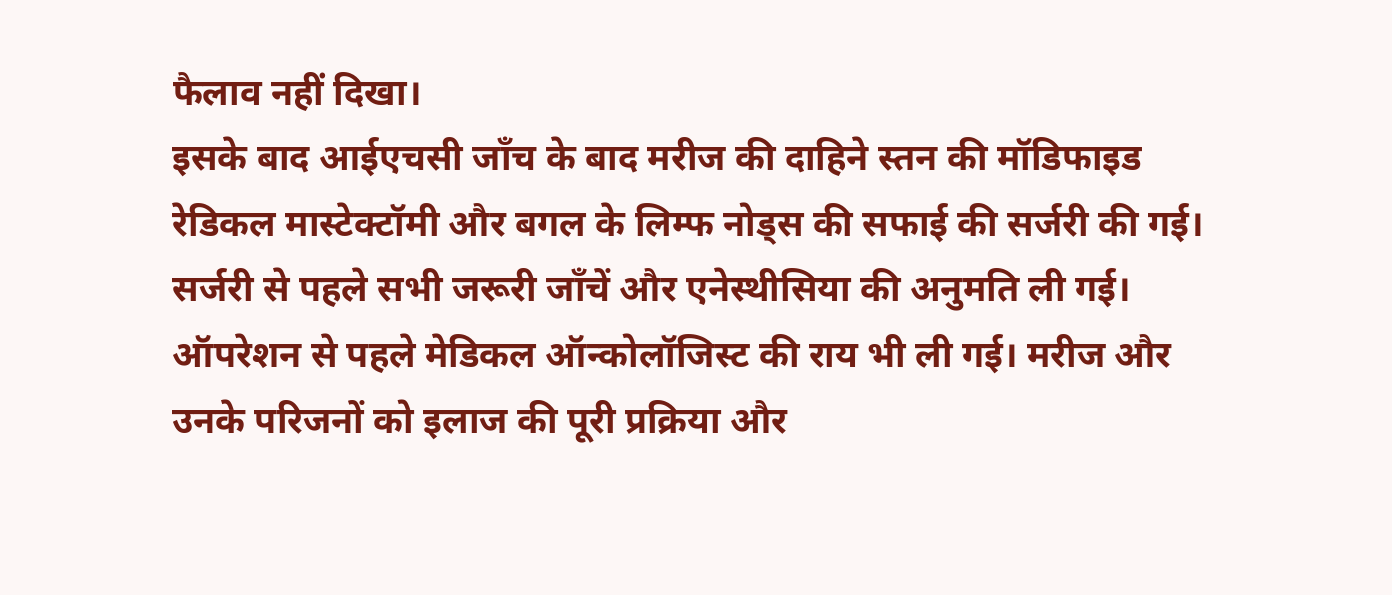फैलाव नहीं दिखा।
इसके बाद आईएचसी जाँच के बाद मरीज की दाहिने स्तन की मॉडिफाइड रेडिकल मास्टेक्टॉमी और बगल के लिम्फ नोड्स की सफाई की सर्जरी की गई। सर्जरी से पहले सभी जरूरी जाँचें और एनेस्थीसिया की अनुमति ली गई। ऑपरेशन से पहले मेडिकल ऑन्कोलॉजिस्ट की राय भी ली गई। मरीज और उनके परिजनों को इलाज की पूरी प्रक्रिया और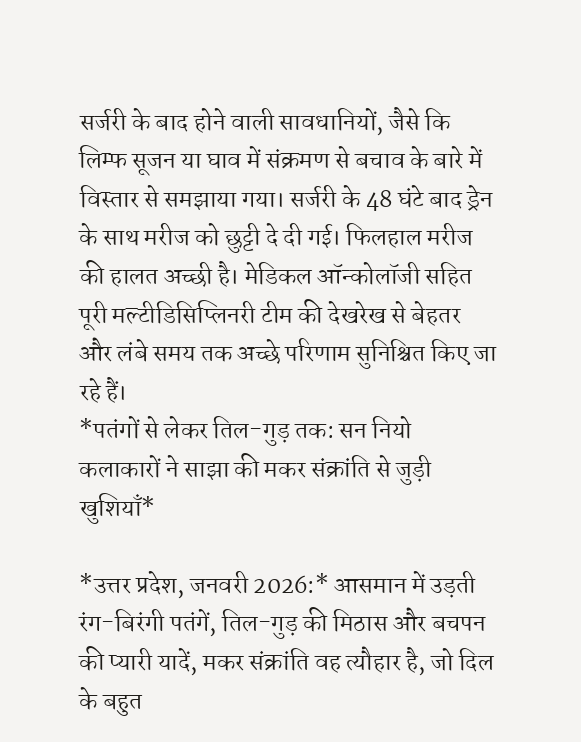सर्जरी के बाद होने वाली सावधानियों, जैसे कि लिम्फ सूजन या घाव में संक्रमण से बचाव के बारे में विस्तार से समझाया गया। सर्जरी के 48 घंटे बाद ड्रेन के साथ मरीज को छुट्टी दे दी गई। फिलहाल मरीज की हालत अच्छी है। मेडिकल ऑन्कोलॉजी सहित पूरी मल्टीडिसिप्लिनरी टीम की देखरेख से बेहतर और लंबे समय तक अच्छे परिणाम सुनिश्चित किए जा रहे हैं।
*पतंगों से लेकर तिल-गुड़ तक: सन नियो कलाकारों ने साझा की मकर संक्रांति से जुड़ी खुशियाँ*

*उत्तर प्रदेश, जनवरी 2026:* आसमान में उड़ती रंग-बिरंगी पतंगें, तिल-गुड़ की मिठास और बचपन की प्यारी यादें, मकर संक्रांति वह त्यौहार है, जो दिल के बहुत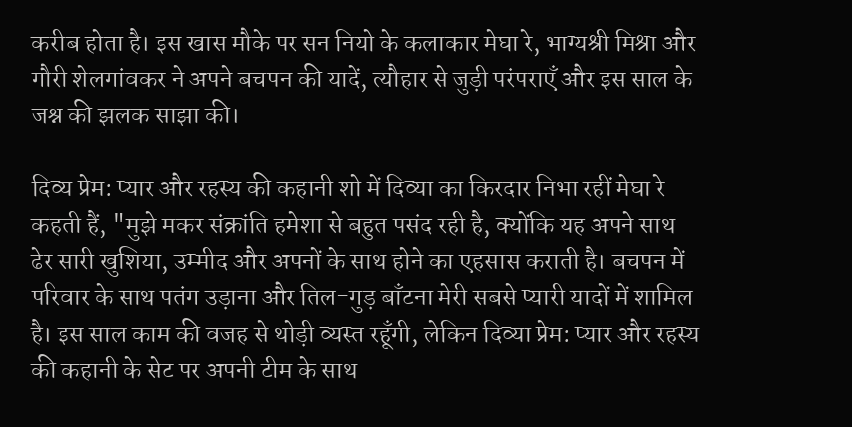करीब होता है। इस खास मौके पर सन नियो के कलाकार मेघा रे, भाग्यश्री मिश्रा और गौरी शेलगांवकर ने अपने बचपन की यादें, त्यौहार से जुड़ी परंपराएँ और इस साल के जश्न की झलक साझा की।

दिव्य प्रेम: प्यार और रहस्य की कहानी शो में दिव्या का किरदार निभा रहीं मेघा रे कहती हैं, "मुझे मकर संक्रांति हमेशा से बहुत पसंद रही है, क्योंकि यह अपने साथ ढेर सारी खुशिया, उम्मीद और अपनों के साथ होने का एहसास कराती है। बचपन में परिवार के साथ पतंग उड़ाना और तिल-गुड़ बाँटना मेरी सबसे प्यारी यादों में शामिल है। इस साल काम की वजह से थोड़ी व्यस्त रहूँगी, लेकिन दिव्या प्रेम: प्यार और रहस्य की कहानी के सेट पर अपनी टीम के साथ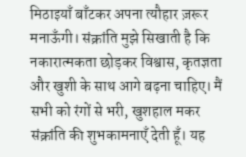मिठाइयाँ बाँटकर अपना त्यौहार ज़रूर मनाऊँगी। संक्रांति मुझे सिखाती है कि नकारात्मकता छोड़कर विश्वास, कृतज्ञता और खुशी के साथ आगे बढ़ना चाहिए। मैं सभी को रंगों से भरी, खुशहाल मकर संक्रांति की शुभकामनाएँ देती हूँ। यह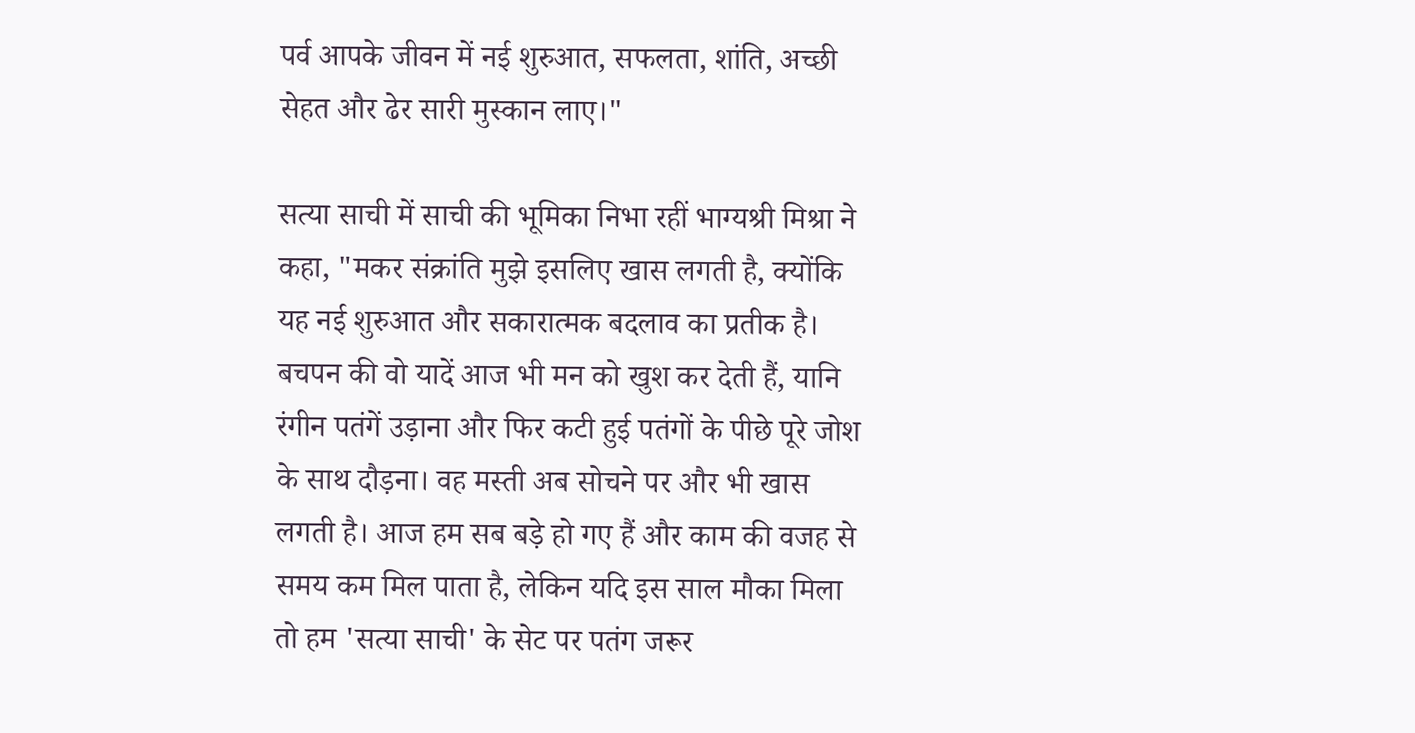पर्व आपके जीवन में नई शुरुआत, सफलता, शांति, अच्छी सेहत और ढेर सारी मुस्कान लाए।"

सत्या साची में साची की भूमिका निभा रहीं भाग्यश्री मिश्रा ने कहा, "मकर संक्रांति मुझे इसलिए खास लगती है, क्योंकि यह नई शुरुआत और सकारात्मक बदलाव का प्रतीक है। बचपन की वो यादें आज भी मन को खुश कर देती हैं, यानि रंगीन पतंगें उड़ाना और फिर कटी हुई पतंगों के पीछे पूरे जोश के साथ दौड़ना। वह मस्ती अब सोचने पर और भी खास लगती है। आज हम सब बड़े हो गए हैं और काम की वजह से समय कम मिल पाता है, लेकिन यदि इस साल मौका मिला तो हम 'सत्या साची' के सेट पर पतंग जरूर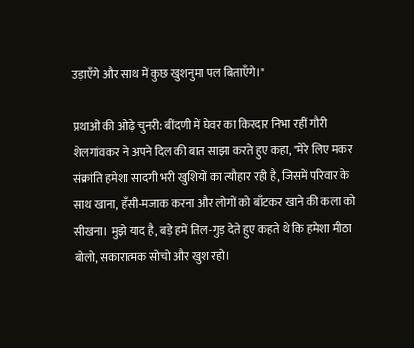उड़ाएँगे और साथ में कुछ खुशनुमा पल बिताएँगे।"

प्रथाओं की ओढ़े चुनरी: बींदणी में घेवर का किरदार निभा रहीं गौरी शेलगांवकर ने अपने दिल की बात साझा करते हुए कहा, "मेरे लिए मकर संक्रांति हमेशा सादगी भरी खुशियों का त्यौहार रही है, जिसमें परिवार के साथ खाना, हँसी-मजाक करना और लोगों को बाँटकर खाने की कला को सीखना। मुझे याद है, बड़े हमें तिल-गुड़ देते हुए कहते थे कि हमेशा मीठा बोलो, सकारात्मक सोचो और खुश रहो।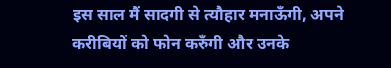इस साल मैं सादगी से त्यौहार मनाऊँगी, अपने करीबियों को फोन करुँगी और उनके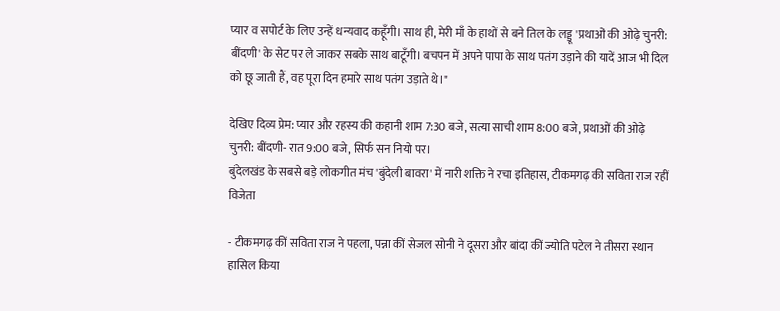प्यार व सपोर्ट के लिए उन्हें धन्यवाद कहूँगी। साथ ही, मेरी माँ के हाथों से बने तिल के लड्डू 'प्रथाओं की ओढ़े चुनरी: बींदणी' के सेट पर ले जाकर सबके साथ बाटूँगी। बचपन में अपने पापा के साथ पतंग उड़ाने की यादें आज भी दिल को छू जाती हैं, वह पूरा दिन हमारे साथ पतंग उड़ाते थे।"

देखिए दिव्य प्रेम: प्यार और रहस्य की कहानी शाम 7:30 बजे, सत्या साची शाम 8:00 बजे, प्रथाओं की ओढ़े चुनरी: बींदणी- रात 9:00 बजे, सिर्फ सन नियो पर।
बुंदेलखंड के सबसे बड़े लोकगीत मंच 'बुंदेली बावरा' में नारी शक्ति ने रचा इतिहास, टीकमगढ़ की सविता राज रहीं विजेता

- टीकमगढ़ कीं सविता राज ने पहला, पन्ना कीं सेजल सोनी ने दूसरा और बांदा कीं ज्योति पटेल ने तीसरा स्थान हासिल किया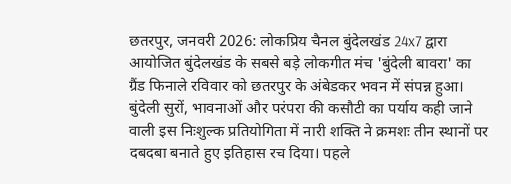छतरपुर, जनवरी 2026: लोकप्रिय चैनल बुंदेलखंड 24x7 द्वारा आयोजित बुंदेलखंड के सबसे बड़े लोकगीत मंच 'बुंदेली बावरा' का ग्रैंड फिनाले रविवार को छतरपुर के अंबेडकर भवन में संपन्न हुआ। बुंदेली सुरों, भावनाओं और परंपरा की कसौटी का पर्याय कही जाने वाली इस निःशुल्क प्रतियोगिता में नारी शक्ति ने क्रमशः तीन स्थानों पर दबदबा बनाते हुए इतिहास रच दिया। पहले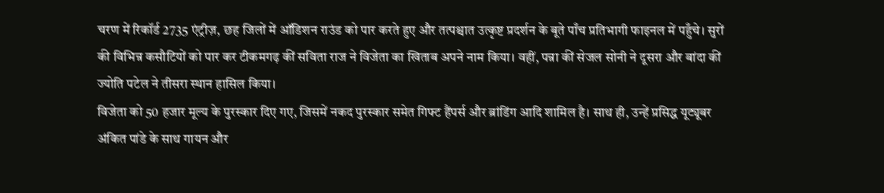चरण में रिकॉर्ड 2735 एंट्रीज़, छह जिलों में ऑडिशन राउंड को पार करते हुए और तत्पश्चात उत्कृष्ट प्रदर्शन के बूते पाँच प्रतिभागी फाइनल में पहुँचे। सुरों की विभिन्न कसौटियों को पार कर टीकमगढ़ कीं सविता राज ने विजेता का खिताब अपने नाम किया। वहीं, पन्ना कीं सेजल सोनी ने दूसरा और बांदा कीं ज्योति पटेल ने तीसरा स्थान हासिल किया।
विजेता को 50 हजार मूल्य के पुरस्कार दिए गए, जिसमें नकद पुरस्कार समेत गिफ्ट हैंपर्स और ब्रांडिंग आदि शामिल है। साथ ही, उन्हें प्रसिद्ध यूट्यूबर अंकित पांडे के साथ गायन और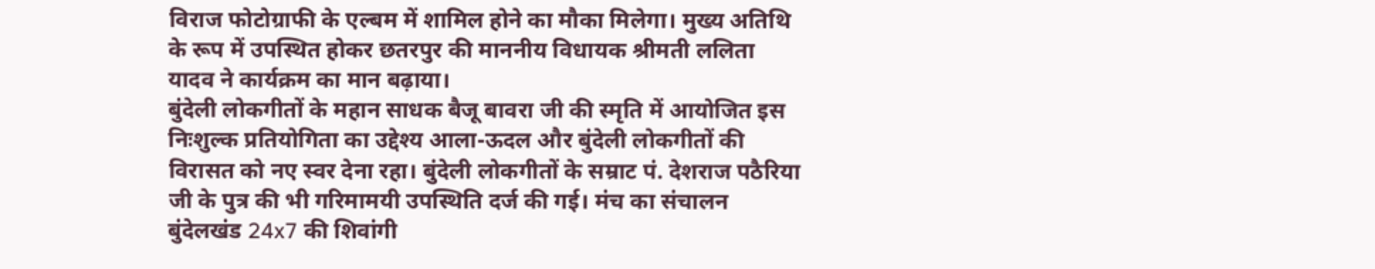विराज फोटोग्राफी के एल्बम में शामिल होने का मौका मिलेगा। मुख्य अतिथि के रूप में उपस्थित होकर छतरपुर की माननीय विधायक श्रीमती ललिता यादव ने कार्यक्रम का मान बढ़ाया।
बुंदेली लोकगीतों के महान साधक बैजू बावरा जी की स्मृति में आयोजित इस निःशुल्क प्रतियोगिता का उद्देश्य आला-ऊदल और बुंदेली लोकगीतों की विरासत को नए स्वर देना रहा। बुंदेली लोकगीतों के सम्राट पं. देशराज पठैरिया जी के पुत्र की भी गरिमामयी उपस्थिति दर्ज की गई। मंच का संचालन बुंदेलखंड 24x7 की शिवांगी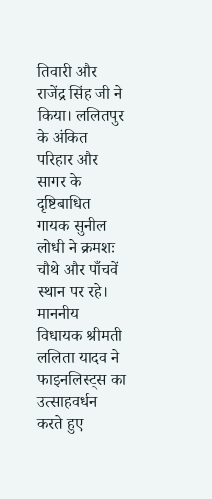तिवारी और राजेंद्र सिंह जी ने किया। ललितपुर के अंकित परिहार और सागर के दृष्टिबाधित गायक सुनील लोधी ने क्रमशः चौथे और पाँचवें स्थान पर रहे।
माननीय विधायक श्रीमती ललिता यादव ने फाइनलिस्ट्स का उत्साहवर्धन करते हुए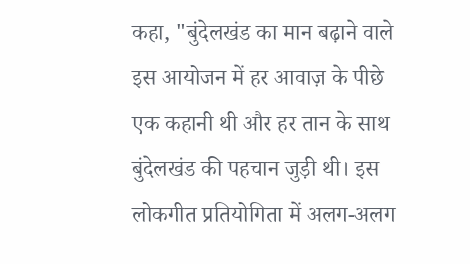कहा, "बुंदेलखंड का मान बढ़ाने वाले इस आयोजन में हर आवाज़ के पीछे एक कहानी थी और हर तान के साथ बुंदेलखंड की पहचान जुड़ी थी। इस लोकगीत प्रतियोगिता में अलग-अलग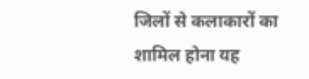जिलों से कलाकारों का शामिल होना यह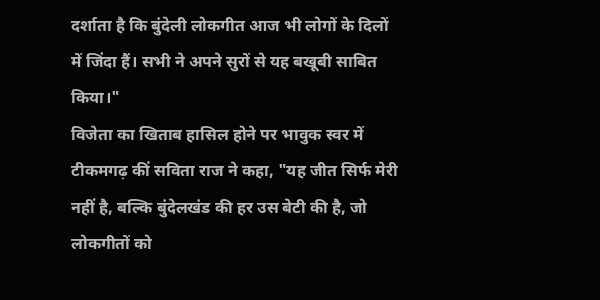दर्शाता है कि बुंदेली लोकगीत आज भी लोगों के दिलों में जिंदा हैं। सभी ने अपने सुरों से यह बखूबी साबित किया।"
विजेता का खिताब हासिल होने पर भावुक स्वर में टीकमगढ़ कीं सविता राज ने कहा, "यह जीत सिर्फ मेरी नहीं है, बल्कि बुंदेलखंड की हर उस बेटी की है, जो लोकगीतों को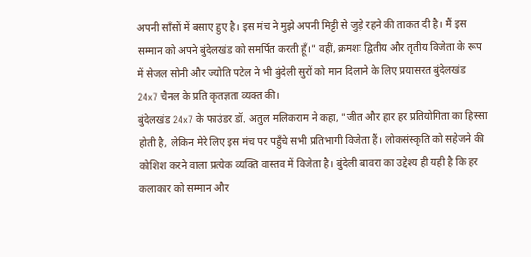अपनी साँसों में बसाए हुए है। इस मंच ने मुझे अपनी मिट्टी से जुड़े रहने की ताकत दी है। मैं इस सम्मान को अपने बुंदेलखंड को समर्पित करती हूँ।" वहीं, क्रमशः द्वितीय और तृतीय विजेता के रूप में सेजल सोनी और ज्योति पटेल ने भी बुंदेली सुरों को मान दिलाने के लिए प्रयासरत बुंदेलखंड 24x7 चैनल के प्रति कृतज्ञता व्यक्त की।
बुंदेलखंड 24x7 के फाउंडर डॉ. अतुल मलिकराम ने कहा, "जीत और हार हर प्रतियोगिता का हिस्सा होती है, लेकिन मेरे लिए इस मंच पर पहुँचे सभी प्रतिभागी विजेता हैं। लोकसंस्कृति को सहेजने की कोशिश करने वाला प्रत्येक व्यक्ति वास्तव में विजेता है। बुंदेली बावरा का उद्देश्य ही यही है कि हर कलाकार को सम्मान और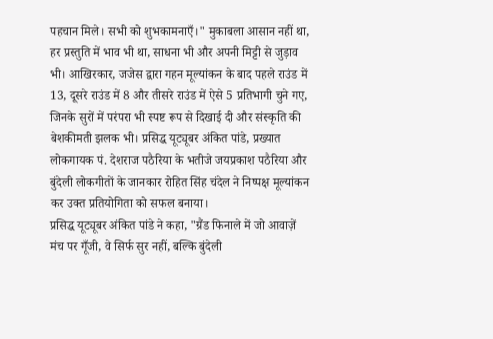पहचान मिले। सभी को शुभकामनाएँ।" मुकाबला आसान नहीं था, हर प्रस्तुति में भाव भी था, साधना भी और अपनी मिट्टी से जुड़ाव भी। आखिरकार, जजेस द्वारा गहन मूल्यांकन के बाद पहले राउंड में 13, दूसरे राउंड में 8 और तीसरे राउंड में ऐसे 5 प्रतिभागी चुने गए, जिनके सुरों में परंपरा भी स्पष्ट रूप से दिखाई दी और संस्कृति की बेशकीमती झलक भी। प्रसिद्ध यूट्यूबर अंकित पांडे, प्रख्यात लोकगायक पं. देशराज पठैरिया के भतीजे जयप्रकाश पठैरिया और बुंदेली लोकगीतों के जानकार रोहित सिंह चंदेल ने निष्पक्ष मूल्यांकन कर उक्त प्रतियोगिता को सफल बनाया।
प्रसिद्ध यूट्यूबर अंकित पांडे ने कहा, "ग्रैंड फिनाले में जो आवाज़ें मंच पर गूँजी, वे सिर्फ सुर नहीं, बल्कि बुंदेली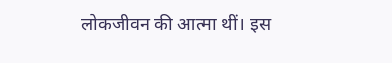लोकजीवन की आत्मा थीं। इस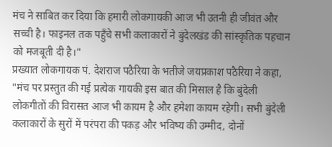मंच ने साबित कर दिया कि हमारी लोकगायकी आज भी उतनी ही जीवंत और सच्ची है। फाइनल तक पहुँचे सभी कलाकारों ने बुंदेलखंड की सांस्कृतिक पहचान को मजबूती दी है।"
प्रख्यात लोकगायक पं. देशराज पठैरिया के भतीजे जयप्रकाश पठैरिया ने कहा, "मंच पर प्रस्तुत की गई प्रत्येक गायकी इस बात की मिसाल है कि बुंदेली लोकगीतों की विरासत आज भी कायम है और हमेशा कायम रहेगी। सभी बुंदेली कलाकारों के सुरों में परंपरा की पकड़ और भविष्य की उम्मीद, दोनों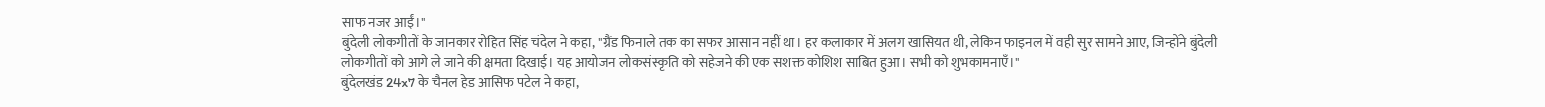साफ नजर आईं।"
बुंदेली लोकगीतों के जानकार रोहित सिंह चंदेल ने कहा, "ग्रैंड फिनाले तक का सफर आसान नहीं था। हर कलाकार में अलग खासियत थी, लेकिन फाइनल में वही सुर सामने आए, जिन्होंने बुंदेली लोकगीतों को आगे ले जाने की क्षमता दिखाई। यह आयोजन लोकसंस्कृति को सहेजने की एक सशक्त कोशिश साबित हुआ। सभी को शुभकामनाएँ।"
बुंदेलखंड 24x7 के चैनल हेड आसिफ पटेल ने कहा,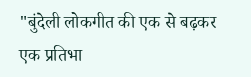"बुंदेली लोकगीत की एक से बढ़कर एक प्रतिभा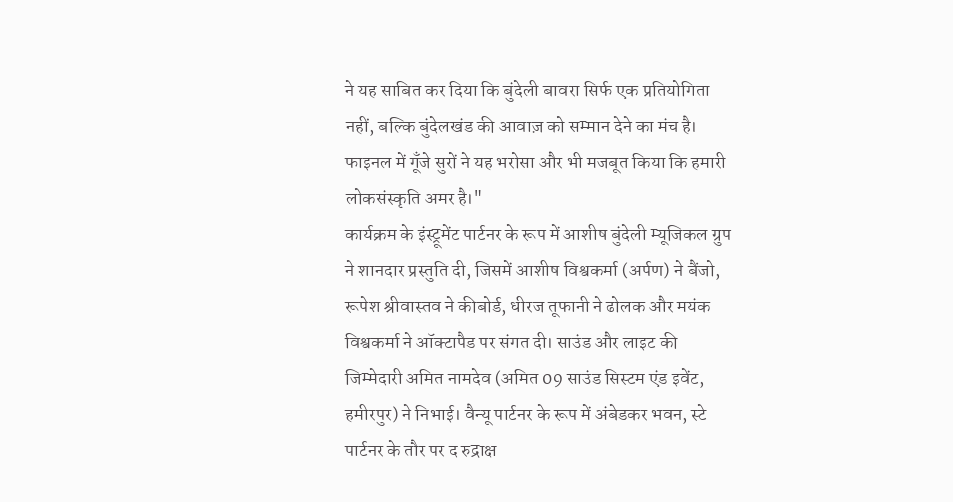ने यह साबित कर दिया कि बुंदेली बावरा सिर्फ एक प्रतियोगिता नहीं, बल्कि बुंदेलखंड की आवाज़ को सम्मान देने का मंच है। फाइनल में गूँजे सुरों ने यह भरोसा और भी मजबूत किया कि हमारी लोकसंस्कृति अमर है।"
कार्यक्रम के इंस्ट्रूमेंट पार्टनर के रूप में आशीष बुंदेली म्यूजिकल ग्रुप ने शानदार प्रस्तुति दी, जिसमें आशीष विश्वकर्मा (अर्पण) ने बैंजो, रूपेश श्रीवास्तव ने कीबोर्ड, धीरज तूफानी ने ढोलक और मयंक विश्वकर्मा ने ऑक्टापैड पर संगत दी। साउंड और लाइट की जिम्मेदारी अमित नामदेव (अमित 09 साउंड सिस्टम एंड इवेंट, हमीरपुर) ने निभाई। वैन्यू पार्टनर के रूप में अंबेडकर भवन, स्टे पार्टनर के तौर पर द रुद्राक्ष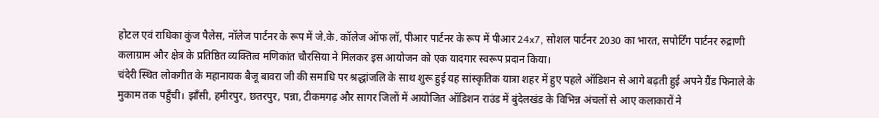होटल एवं राधिका कुंज पैलेस, नॉलेज पार्टनर के रूप में जे.के. कॉलेज ऑफ लॉ, पीआर पार्टनर के रूप में पीआर 24x7, सोशल पार्टनर 2030 का भारत, सपोर्टिंग पार्टनर रुद्राणी कलाग्राम और क्षेत्र के प्रतिष्ठित व्यक्तित्व मणिकांत चौरसिया ने मिलकर इस आयोजन को एक यादगार स्वरूप प्रदान किया।
चंदेरी स्थित लोकगीत के महानायक बैजू बावरा जी की समाधि पर श्रद्धांजलि के साथ शुरू हुई यह सांस्कृतिक यात्रा शहर में हुए पहले ऑडिशन से आगे बढ़ती हुई अपने ग्रैंड फिनाले के मुकाम तक पहुँची। झाँसी, हमीरपुर, छतरपुर, पन्ना, टीकमगढ़ और सागर जिलों में आयोजित ऑडिशन राउंड में बुंदेलखंड के विभिन्न अंचलों से आए कलाकारों ने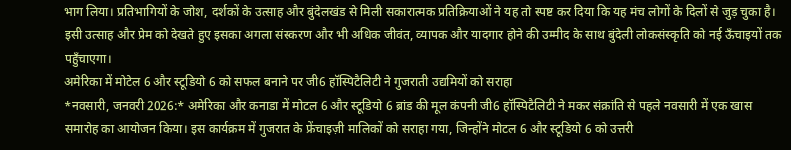भाग लिया। प्रतिभागियों के जोश, दर्शकों के उत्साह और बुंदेलखंड से मिली सकारात्मक प्रतिक्रियाओं ने यह तो स्पष्ट कर दिया कि यह मंच लोगों के दिलों से जुड़ चुका है। इसी उत्साह और प्रेम को देखते हुए इसका अगला संस्करण और भी अधिक जीवंत, व्यापक और यादगार होने की उम्मीद के साथ बुंदेली लोकसंस्कृति को नई ऊँचाइयों तक पहुँचाएगा।
अमेरिका में मोटेल 6 और स्टूडियो 6 को सफल बनाने पर जी6 हॉस्पिटैलिटी ने गुजराती उद्यमियों को सराहा
*नवसारी, जनवरी 2026:* अमेरिका और कनाडा में मोटल 6 और स्टूडियो 6 ब्रांड की मूल कंपनी जी6 हॉस्पिटैलिटी ने मकर संक्रांति से पहले नवसारी में एक खास समारोह का आयोजन किया। इस कार्यक्रम में गुजरात के फ्रेंचाइज़ी मालिकों को सराहा गया, जिन्होंने मोटल 6 और स्टूडियो 6 को उत्तरी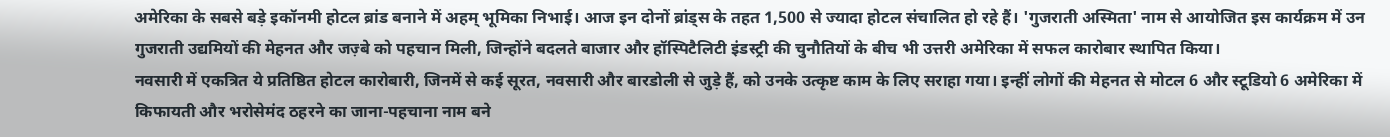अमेरिका के सबसे बड़े इकॉनमी होटल ब्रांड बनाने में अहम् भूमिका निभाई। आज इन दोनों ब्रांड्स के तहत 1,500 से ज्यादा होटल संचालित हो रहे हैं। 'गुजराती अस्मिता' नाम से आयोजित इस कार्यक्रम में उन गुजराती उद्यमियों की मेहनत और जज़्बे को पहचान मिली, जिन्होंने बदलते बाजार और हॉस्पिटैलिटी इंडस्ट्री की चुनौतियों के बीच भी उत्तरी अमेरिका में सफल कारोबार स्थापित किया।
नवसारी में एकत्रित ये प्रतिष्ठित होटल कारोबारी, जिनमें से कई सूरत, नवसारी और बारडोली से जुड़े हैं, को उनके उत्कृष्ट काम के लिए सराहा गया। इन्हीं लोगों की मेहनत से मोटल 6 और स्टूडियो 6 अमेरिका में किफायती और भरोसेमंद ठहरने का जाना-पहचाना नाम बने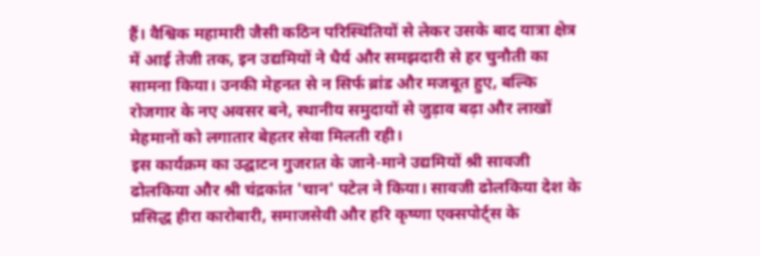हैं। वैश्विक महामारी जैसी कठिन परिस्थितियों से लेकर उसके बाद यात्रा क्षेत्र में आई तेजी तक, इन उद्यमियों ने धैर्य और समझदारी से हर चुनौती का सामना किया। उनकी मेहनत से न सिर्फ ब्रांड और मजबूत हुए, बल्कि रोजगार के नए अवसर बने, स्थानीय समुदायों से जुड़ाव बढ़ा और लाखों मेहमानों को लगातार बेहतर सेवा मिलती रही।
इस कार्यक्रम का उद्घाटन गुजरात के जाने-माने उद्यमियों श्री सावजी ढोलकिया और श्री चंद्रकांत 'चान' पटेल ने किया। सावजी ढोलकिया देश के प्रसिद्ध हीरा कारोबारी, समाजसेवी और हरि कृष्णा एक्सपोर्ट्स के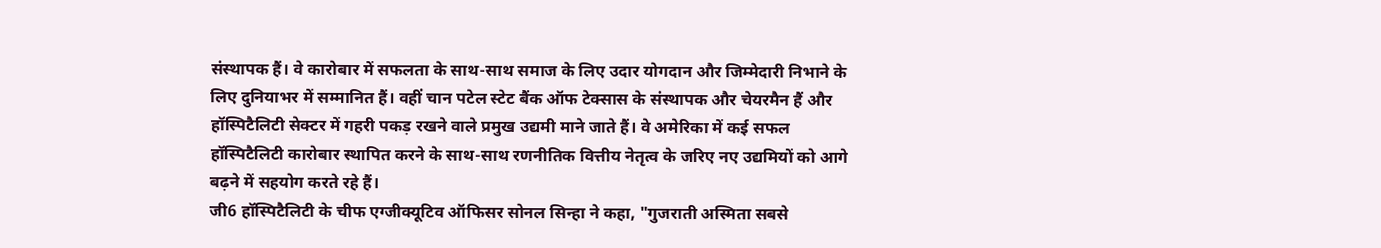संस्थापक हैं। वे कारोबार में सफलता के साथ-साथ समाज के लिए उदार योगदान और जिम्मेदारी निभाने के लिए दुनियाभर में सम्मानित हैं। वहीं चान पटेल स्टेट बैंक ऑफ टेक्सास के संस्थापक और चेयरमैन हैं और हॉस्पिटैलिटी सेक्टर में गहरी पकड़ रखने वाले प्रमुख उद्यमी माने जाते हैं। वे अमेरिका में कई सफल हॉस्पिटैलिटी कारोबार स्थापित करने के साथ-साथ रणनीतिक वित्तीय नेतृत्व के जरिए नए उद्यमियों को आगे बढ़ने में सहयोग करते रहे हैं।
जी6 हॉस्पिटैलिटी के चीफ एग्जीक्यूटिव ऑफिसर सोनल सिन्हा ने कहा, "गुजराती अस्मिता सबसे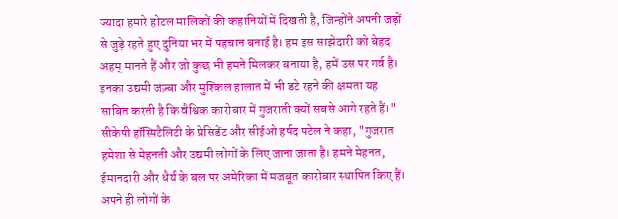ज्यादा हमारे होटल मालिकों की कहानियों में दिखती है, जिन्होंने अपनी जड़ों से जुड़े रहते हुए दुनिया भर में पहचान बनाई है। हम इस साझेदारी को बेहद अहम् मानते हैं और जो कुछ भी हमने मिलकर बनाया है, हमें उस पर गर्व है। इनका उद्यमी जज़्बा और मुश्किल हालात में भी डटे रहने की क्षमता यह साबित करती है कि वैश्विक कारोबार में गुजराती क्यों सबसे आगे रहते हैं।"
सीकेपी हॉस्पिटैलिटी के प्रेसिडेंट और सीईओ हर्षद पटेल ने कहा, "गुजरात हमेशा से मेहनती और उद्यमी लोगों के लिए जाना जाता है। हमने मेहनत, ईमानदारी और धैर्य के बल पर अमेरिका में मजबूत कारोबार स्थापित किए हैं। अपने ही लोगों के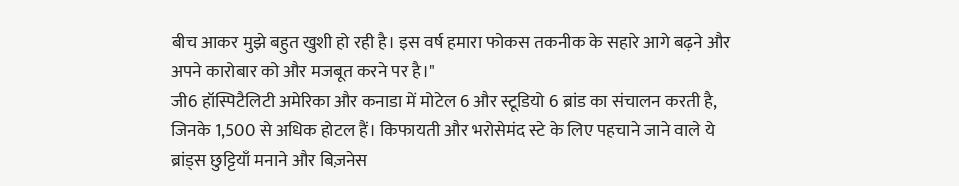बीच आकर मुझे बहुत खुशी हो रही है। इस वर्ष हमारा फोकस तकनीक के सहारे आगे बढ़ने और अपने कारोबार को और मजबूत करने पर है।"
जी6 हॉस्पिटैलिटी अमेरिका और कनाडा में मोटेल 6 और स्टूडियो 6 ब्रांड का संचालन करती है, जिनके 1,500 से अधिक होटल हैं। किफायती और भरोसेमंद स्टे के लिए पहचाने जाने वाले ये ब्रांड्स छुट्टियाँ मनाने और बिज़नेस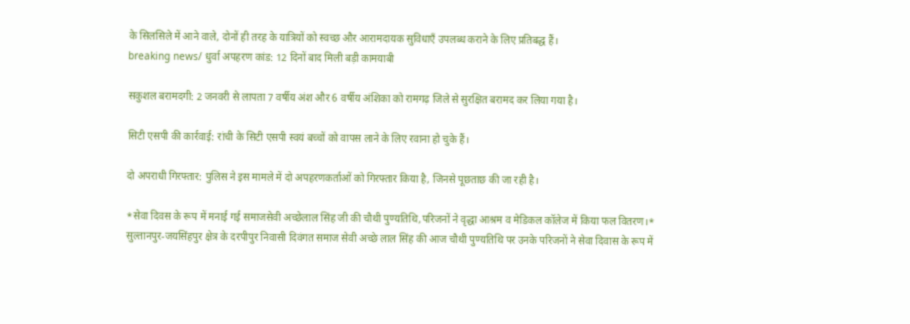के सिलसिले में आने वाले, दोनों ही तरह के यात्रियों को स्वच्छ और आरामदायक सुविधाएँ उपलब्ध कराने के लिए प्रतिबद्ध हैं।
breaking news/ धुर्वा अपहरण कांड: 12 दिनों बाद मिली बड़ी कामयाबी

सकुशल बरामदगी: 2 जनवरी से लापता 7 वर्षीय अंश और 6 वर्षीय अंशिका को रामगढ़ जिले से सुरक्षित बरामद कर लिया गया है।

सिटी एसपी की कार्रवाई: रांची के सिटी एसपी स्वयं बच्चों को वापस लाने के लिए रवाना हो चुके हैं।

दो अपराधी गिरफ्तार: पुलिस ने इस मामले में दो अपहरणकर्ताओं को गिरफ्तार किया है, जिनसे पूछताछ की जा रही है।

*सेवा दिवस के रूप में मनाई गई समाजसेवी अच्छेलाल सिंह जी की चौथी पुण्यतिथि,परिजनों ने वृद्धा आश्रम व मेडिकल कॉलेज में किया फल वितरण।*
सुल्तानपुर-जयसिंहपुर क्षेत्र के दरपीपुर निवासी दिवंगत समाज सेवी अच्छे लाल सिंह की आज चौथी पुण्यतिथि पर उनके परिजनों ने सेवा दिवास के रूप में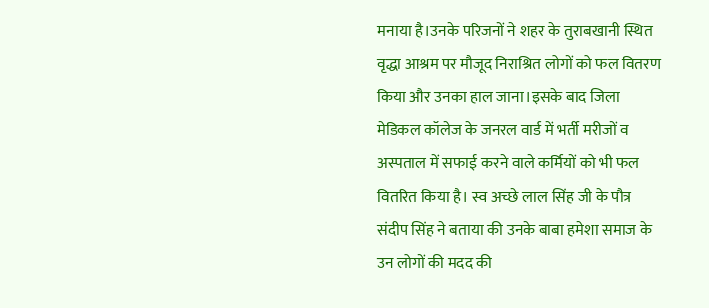मनाया है।उनके परिजनों ने शहर के तुराबखानी स्थित वृद्धा आश्रम पर मौजूद निराश्रित लोगों को फल वितरण किया और उनका हाल जाना।इसके बाद जिला मेडिकल कॉलेज के जनरल वार्ड में भर्ती मरीजों व अस्पताल में सफाई करने वाले कर्मियों को भी फल वितरित किया है। स्व अच्छे लाल सिंह जी के पौत्र संदीप सिंह ने बताया की उनके बाबा हमेशा समाज के उन लोगों की मदद की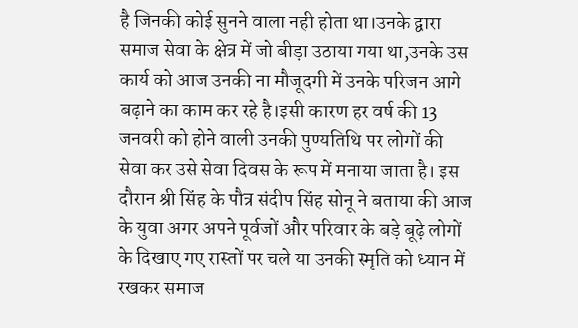है जिनकी कोई सुनने वाला नही होता था।उनके द्वारा समाज सेवा के क्षेत्र में जो बीड़ा उठाया गया था,उनके उस कार्य को आज उनकी ना मौजूदगी में उनके परिजन आगे बढ़ाने का काम कर रहे है।इसी कारण हर वर्ष की 13 जनवरी को होने वाली उनकी पुण्यतिथि पर लोगों की सेवा कर उसे सेवा दिवस के रूप में मनाया जाता है। इस दौरान श्री सिंह के पौत्र संदीप सिंह सोनू ने बताया की आज के युवा अगर अपने पूर्वजों और परिवार के बड़े बूढ़े लोगों के दिखाए गए रास्तों पर चले या उनकी स्मृति को ध्यान में रखकर समाज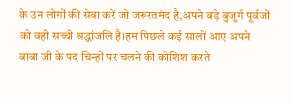के उन लोगों की सेवा करें जो जरूरतमंद है,अपने बड़े बुजुर्ग पूर्वजों को वही सच्ची श्रद्धांजलि है।हम पिछले कई सालों आए अपने बाबा जी के पद चिन्हों पर चलने की कोशिश करते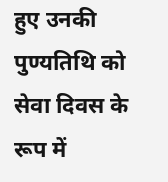हुए उनकी पुण्यतिथि को सेवा दिवस के रूप में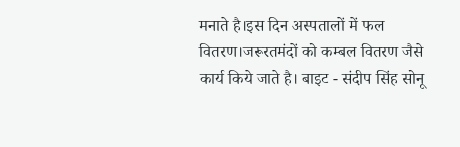मनाते है।इस दिन अस्पतालों में फल वितरण।जरूरतमंदों को कम्बल वितरण जैसे कार्य किये जाते है। बाइट - संदीप सिंह सोनू